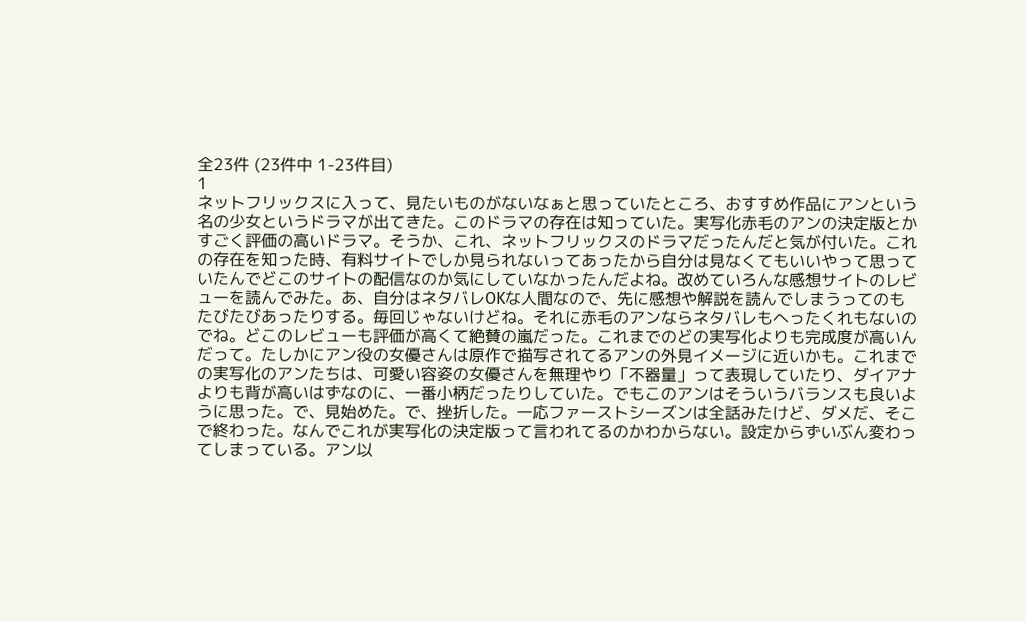全23件 (23件中 1-23件目)
1
ネットフリックスに入って、見たいものがないなぁと思っていたところ、おすすめ作品にアンという名の少女というドラマが出てきた。このドラマの存在は知っていた。実写化赤毛のアンの決定版とかすごく評価の高いドラマ。そうか、これ、ネットフリックスのドラマだったんだと気が付いた。これの存在を知った時、有料サイトでしか見られないってあったから自分は見なくてもいいやって思っていたんでどこのサイトの配信なのか気にしていなかったんだよね。改めていろんな感想サイトのレビューを読んでみた。あ、自分はネタバレOKな人間なので、先に感想や解説を読んでしまうってのもたびたびあったりする。毎回じゃないけどね。それに赤毛のアンならネタバレもへったくれもないのでね。どこのレビューも評価が高くて絶賛の嵐だった。これまでのどの実写化よりも完成度が高いんだって。たしかにアン役の女優さんは原作で描写されてるアンの外見イメージに近いかも。これまでの実写化のアンたちは、可愛い容姿の女優さんを無理やり「不器量」って表現していたり、ダイアナよりも背が高いはずなのに、一番小柄だったりしていた。でもこのアンはそういうバランスも良いように思った。で、見始めた。で、挫折した。一応ファーストシーズンは全話みたけど、ダメだ、そこで終わった。なんでこれが実写化の決定版って言われてるのかわからない。設定からずいぶん変わってしまっている。アン以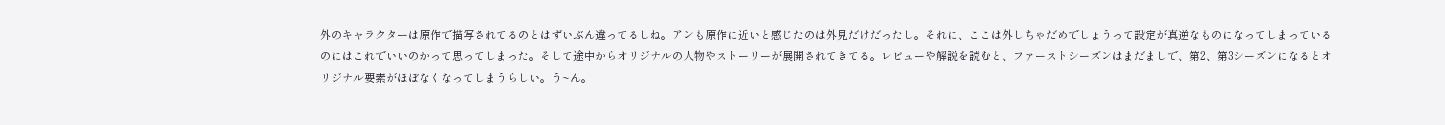外のキャラクターは原作で描写されてるのとはずいぶん違ってるしね。アンも原作に近いと感じたのは外見だけだったし。それに、ここは外しちゃだめでしょうって設定が真逆なものになってしまっているのにはこれでいいのかって思ってしまった。そして途中からオリジナルの人物やストーリーが展開されてきてる。レビューや解説を読むと、ファーストシーズンはまだましで、第2、第3シーズンになるとオリジナル要素がほぼなくなってしまうらしい。う~ん。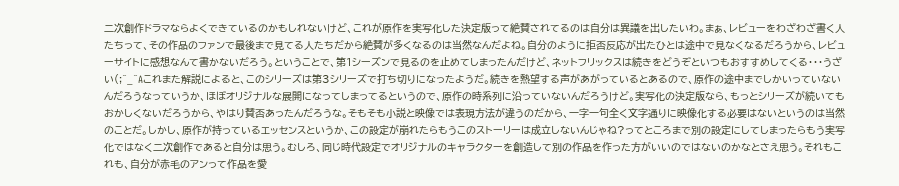二次創作ドラマならよくできているのかもしれないけど、これが原作を実写化した決定版って絶賛されてるのは自分は異議を出したいわ。まぁ、レビューをわざわざ書く人たちって、その作品のファンで最後まで見てる人たちだから絶賛が多くなるのは当然なんだよね。自分のように拒否反応が出たひとは途中で見なくなるだろうから、レビューサイトに感想なんて書かないだろう。ということで、第1シーズンで見るのを止めてしまったんだけど、ネットフリックスは続きをどうぞといつもおすすめしてくる・・・うざい(;^_^Aこれまた解説によると、このシリーズは第3シリーズで打ち切りになったようだ。続きを熱望する声があがっているとあるので、原作の途中までしかいっていないんだろうなっていうか、ほぼオリジナルな展開になってしまってるというので、原作の時系列に沿っていないんだろうけど。実写化の決定版なら、もっとシリーズが続いてもおかしくないだろうから、やはり賛否あったんだろうな。そもそも小説と映像では表現方法が違うのだから、一字一句全く文字通りに映像化する必要はないというのは当然のことだ。しかし、原作が持っているエッセンスというか、この設定が崩れたらもうこのストーリーは成立しないんじゃね?ってところまで別の設定にしてしまったらもう実写化ではなく二次創作であると自分は思う。むしろ、同じ時代設定でオリジナルのキャラクターを創造して別の作品を作った方がいいのではないのかなとさえ思う。それもこれも、自分が赤毛のアンって作品を愛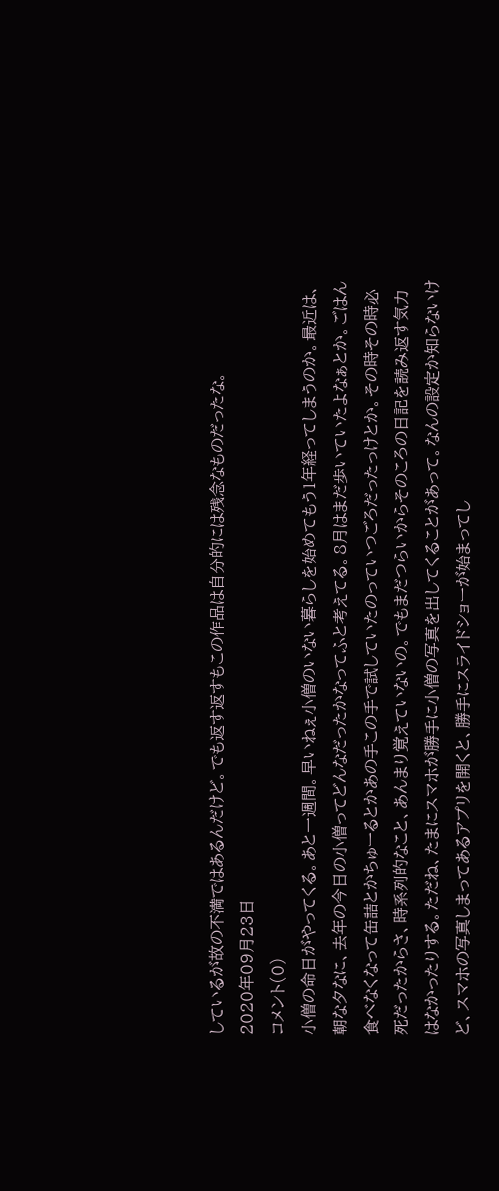しているが故の不満ではあるんだけど。でも返す返すもこの作品は自分的には残念なものだったな。
2020年09月23日
コメント(0)
小僧の命日がやってくる。あと一週間。早いねぇ小僧のいない暮らしを始めてもう1年経ってしまうのか。最近は、朝な夕なに、去年の今日の小僧ってどんなだったかなってふと考えてる。8月はまだ歩いていたよなぁとか。ごはん食べなくなって缶詰とかちゅーるとかあの手この手で試していたのっていつごろだったっけとか。その時その時必死だったからさ、時系列的なこと、あんまり覚えていないの。でもまだつらいからそのころの日記を読み返す気力はなかったりする。ただね、たまにスマホが勝手に小僧の写真を出してくることがあって。なんの設定か知らないけど、スマホの写真しまってあるアプリを開くと、勝手にスライドショーが始まってし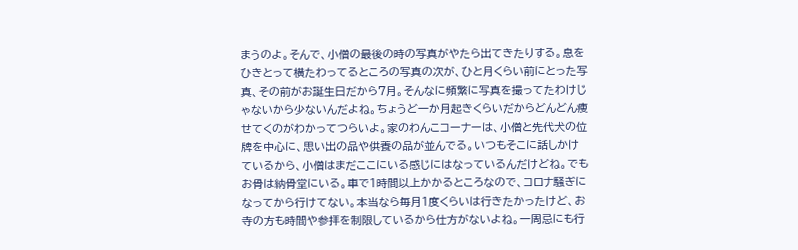まうのよ。そんで、小僧の最後の時の写真がやたら出てきたりする。息をひきとって横たわってるところの写真の次が、ひと月くらい前にとった写真、その前がお誕生日だから7月。そんなに頻繁に写真を撮ってたわけじゃないから少ないんだよね。ちょうど一か月起きくらいだからどんどん痩せてくのがわかってつらいよ。家のわんこコーナーは、小僧と先代犬の位牌を中心に、思い出の品や供養の品が並んでる。いつもそこに話しかけているから、小僧はまだここにいる感じにはなっているんだけどね。でもお骨は納骨堂にいる。車で1時間以上かかるところなので、コロナ騒ぎになってから行けてない。本当なら毎月1度くらいは行きたかったけど、お寺の方も時間や参拝を制限しているから仕方がないよね。一周忌にも行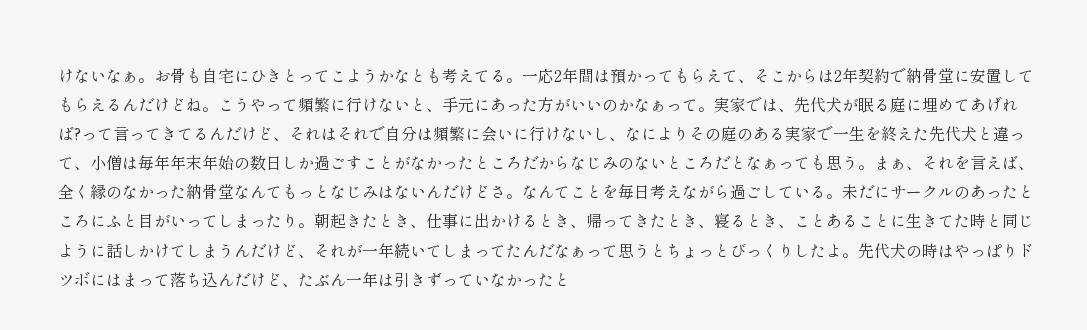けないなぁ。お骨も自宅にひきとってこようかなとも考えてる。一応2年間は預かってもらえて、そこからは2年契約で納骨堂に安置してもらえるんだけどね。こうやって頻繁に行けないと、手元にあった方がいいのかなぁって。実家では、先代犬が眠る庭に埋めてあげれば?って言ってきてるんだけど、それはそれで自分は頻繁に会いに行けないし、なによりその庭のある実家で一生を終えた先代犬と違って、小僧は毎年年末年始の数日しか過ごすことがなかったところだからなじみのないところだとなぁっても思う。まぁ、それを言えば、全く縁のなかった納骨堂なんてもっとなじみはないんだけどさ。なんてことを毎日考えながら過ごしている。未だにサークルのあったところにふと目がいってしまったり。朝起きたとき、仕事に出かけるとき、帰ってきたとき、寝るとき、ことあることに生きてた時と同じように話しかけてしまうんだけど、それが一年続いてしまってたんだなぁって思うとちょっとびっくりしたよ。先代犬の時はやっぱりドツボにはまって落ち込んだけど、たぶん一年は引きずっていなかったと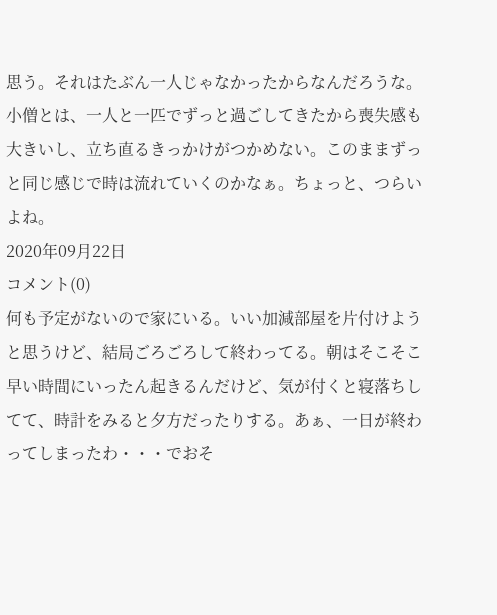思う。それはたぶん一人じゃなかったからなんだろうな。小僧とは、一人と一匹でずっと過ごしてきたから喪失感も大きいし、立ち直るきっかけがつかめない。このままずっと同じ感じで時は流れていくのかなぁ。ちょっと、つらいよね。
2020年09月22日
コメント(0)
何も予定がないので家にいる。いい加減部屋を片付けようと思うけど、結局ごろごろして終わってる。朝はそこそこ早い時間にいったん起きるんだけど、気が付くと寝落ちしてて、時計をみると夕方だったりする。あぁ、一日が終わってしまったわ・・・でおそ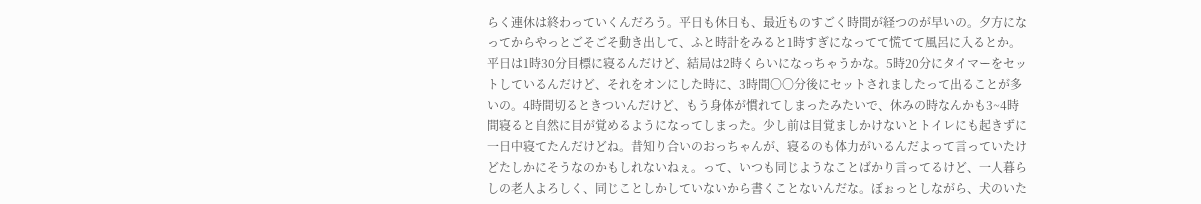らく連休は終わっていくんだろう。平日も休日も、最近ものすごく時間が経つのが早いの。夕方になってからやっとごそごそ動き出して、ふと時計をみると1時すぎになってて慌てて風呂に入るとか。平日は1時30分目標に寝るんだけど、結局は2時くらいになっちゃうかな。5時20分にタイマーをセットしているんだけど、それをオンにした時に、3時間〇〇分後にセットされましたって出ることが多いの。4時間切るときついんだけど、もう身体が慣れてしまったみたいで、休みの時なんかも3~4時間寝ると自然に目が覚めるようになってしまった。少し前は目覚ましかけないとトイレにも起きずに一日中寝てたんだけどね。昔知り合いのおっちゃんが、寝るのも体力がいるんだよって言っていたけどたしかにそうなのかもしれないねぇ。って、いつも同じようなことばかり言ってるけど、一人暮らしの老人よろしく、同じことしかしていないから書くことないんだな。ぼぉっとしながら、犬のいた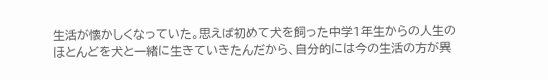生活が懐かしくなっていた。思えば初めて犬を飼った中学1年生からの人生のほとんどを犬と一緒に生きていきたんだから、自分的には今の生活の方が異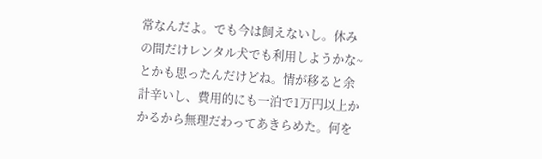常なんだよ。でも今は飼えないし。休みの間だけレンタル犬でも利用しようかな~とかも思ったんだけどね。情が移ると余計辛いし、費用的にも一泊で1万円以上かかるから無理だわってあきらめた。何を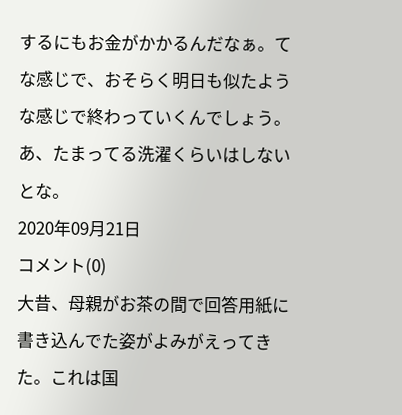するにもお金がかかるんだなぁ。てな感じで、おそらく明日も似たような感じで終わっていくんでしょう。あ、たまってる洗濯くらいはしないとな。
2020年09月21日
コメント(0)
大昔、母親がお茶の間で回答用紙に書き込んでた姿がよみがえってきた。これは国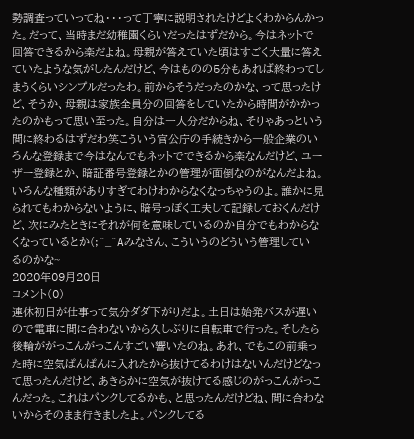勢調査っていってね・・・って丁寧に説明されたけどよくわからんかった。だって、当時まだ幼稚園くらいだったはずだから。今はネットで回答できるから楽だよね。母親が答えていた頃はすごく大量に答えていたような気がしたんだけど、今はものの5分もあれば終わってしまうくらいシンプルだったわ。前からそうだったのかな、って思ったけど、そうか、母親は家族全員分の回答をしていたから時間がかかったのかもって思い至った。自分は一人分だからね、そりゃあっという間に終わるはずだわ笑こういう官公庁の手続きから一般企業のいろんな登録まで今はなんでもネットでできるから楽なんだけど、ユーザー登録とか、暗証番号登録とかの管理が面倒なのがなんだよね。いろんな種類がありすぎてわけわからなくなっちゃうのよ。誰かに見られてもわからないように、暗号っぽく工夫して記録しておくんだけど、次にみたときにそれが何を意味しているのか自分でもわからなくなっているとか(;^_^Aみなさん、こういうのどういう管理しているのかな~
2020年09月20日
コメント(0)
連休初日が仕事って気分ダダ下がりだよ。土日は始発バスが遅いので電車に間に合わないから久しぶりに自転車で行った。そしたら後輪ががっこんがっこんすごい響いたのね。あれ、でもこの前乗った時に空気ぱんぱんに入れたから抜けてるわけはないんだけどなって思ったんだけど、あきらかに空気が抜けてる感じのがっこんがっこんだった。これはパンクしてるかも、と思ったんだけどね、間に合わないからそのまま行きましたよ。パンクしてる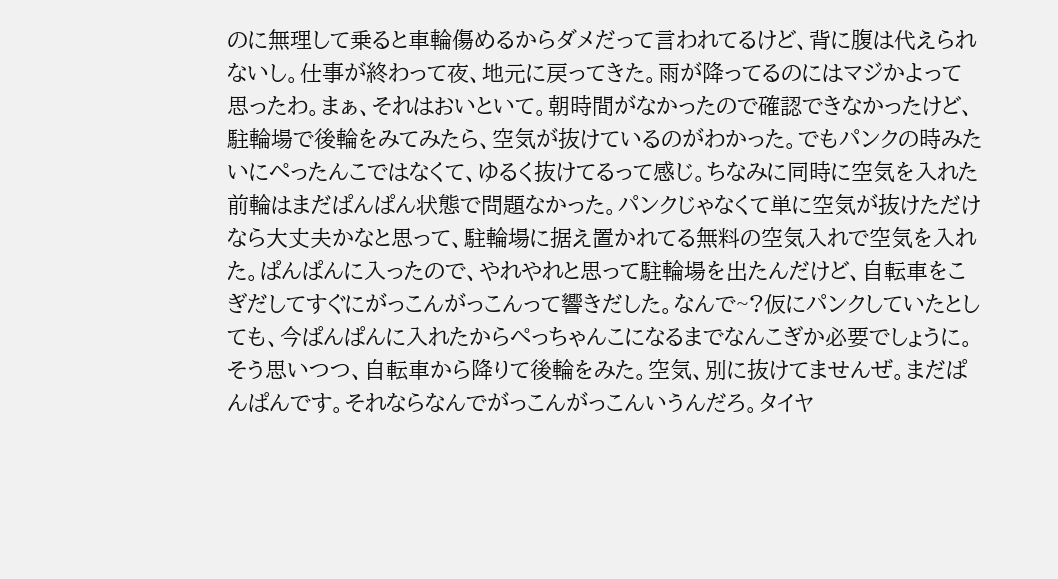のに無理して乗ると車輪傷めるからダメだって言われてるけど、背に腹は代えられないし。仕事が終わって夜、地元に戻ってきた。雨が降ってるのにはマジかよって思ったわ。まぁ、それはおいといて。朝時間がなかったので確認できなかったけど、駐輪場で後輪をみてみたら、空気が抜けているのがわかった。でもパンクの時みたいにぺったんこではなくて、ゆるく抜けてるって感じ。ちなみに同時に空気を入れた前輪はまだぱんぱん状態で問題なかった。パンクじゃなくて単に空気が抜けただけなら大丈夫かなと思って、駐輪場に据え置かれてる無料の空気入れで空気を入れた。ぱんぱんに入ったので、やれやれと思って駐輪場を出たんだけど、自転車をこぎだしてすぐにがっこんがっこんって響きだした。なんで~?仮にパンクしていたとしても、今ぱんぱんに入れたからぺっちゃんこになるまでなんこぎか必要でしょうに。そう思いつつ、自転車から降りて後輪をみた。空気、別に抜けてませんぜ。まだぱんぱんです。それならなんでがっこんがっこんいうんだろ。タイヤ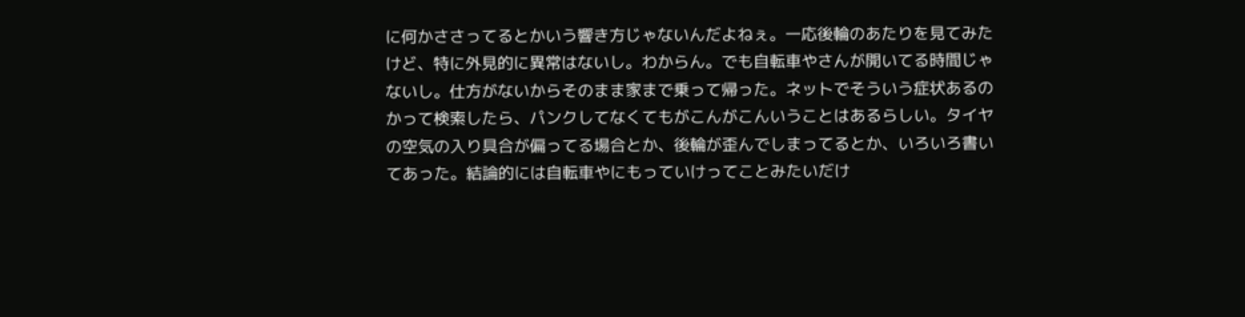に何かささってるとかいう響き方じゃないんだよねぇ。一応後輪のあたりを見てみたけど、特に外見的に異常はないし。わからん。でも自転車やさんが開いてる時間じゃないし。仕方がないからそのまま家まで乗って帰った。ネットでそういう症状あるのかって検索したら、パンクしてなくてもがこんがこんいうことはあるらしい。タイヤの空気の入り具合が偏ってる場合とか、後輪が歪んでしまってるとか、いろいろ書いてあった。結論的には自転車やにもっていけってことみたいだけ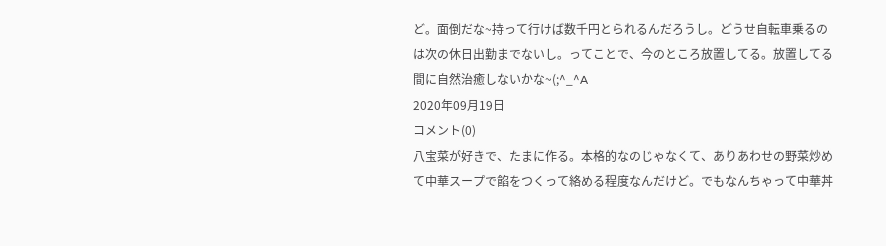ど。面倒だな~持って行けば数千円とられるんだろうし。どうせ自転車乗るのは次の休日出勤までないし。ってことで、今のところ放置してる。放置してる間に自然治癒しないかな~(;^_^A
2020年09月19日
コメント(0)
八宝菜が好きで、たまに作る。本格的なのじゃなくて、ありあわせの野菜炒めて中華スープで餡をつくって絡める程度なんだけど。でもなんちゃって中華丼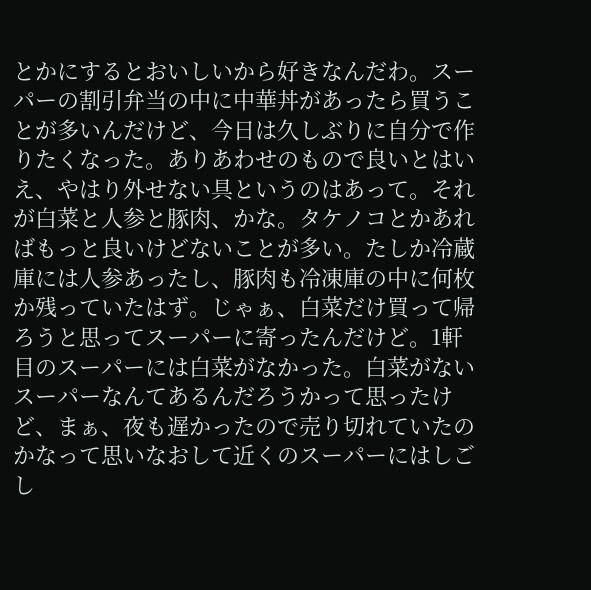とかにするとおいしいから好きなんだわ。スーパーの割引弁当の中に中華丼があったら買うことが多いんだけど、今日は久しぶりに自分で作りたくなった。ありあわせのもので良いとはいえ、やはり外せない具というのはあって。それが白菜と人参と豚肉、かな。タケノコとかあればもっと良いけどないことが多い。たしか冷蔵庫には人参あったし、豚肉も冷凍庫の中に何枚か残っていたはず。じゃぁ、白菜だけ買って帰ろうと思ってスーパーに寄ったんだけど。1軒目のスーパーには白菜がなかった。白菜がないスーパーなんてあるんだろうかって思ったけど、まぁ、夜も遅かったので売り切れていたのかなって思いなおして近くのスーパーにはしごし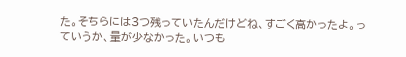た。そちらには3つ残っていたんだけどね、すごく高かったよ。っていうか、量が少なかった。いつも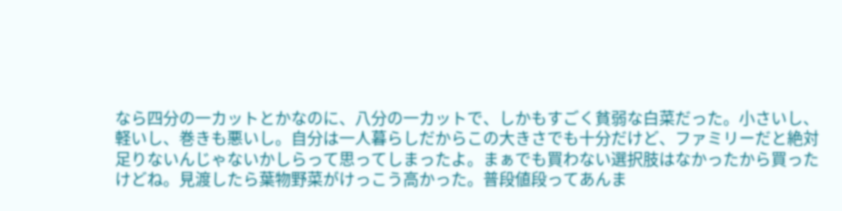なら四分の一カットとかなのに、八分の一カットで、しかもすごく貧弱な白菜だった。小さいし、軽いし、巻きも悪いし。自分は一人暮らしだからこの大きさでも十分だけど、ファミリーだと絶対足りないんじゃないかしらって思ってしまったよ。まぁでも買わない選択肢はなかったから買ったけどね。見渡したら葉物野菜がけっこう高かった。普段値段ってあんま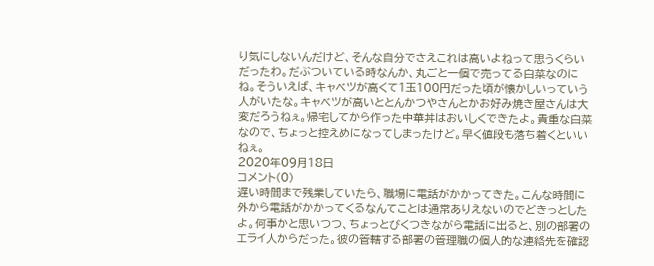り気にしないんだけど、そんな自分でさえこれは高いよねって思うくらいだったわ。だぶついている時なんか、丸ごと一個で売ってる白菜なのにね。そういえば、キャベツが高くて1玉100円だった頃が懐かしいっていう人がいたな。キャベツが高いととんかつやさんとかお好み焼き屋さんは大変だろうねぇ。帰宅してから作った中華丼はおいしくできたよ。貴重な白菜なので、ちょっと控えめになってしまったけど。早く値段も落ち着くといいねぇ。
2020年09月18日
コメント(0)
遅い時間まで残業していたら、職場に電話がかかってきた。こんな時間に外から電話がかかってくるなんてことは通常ありえないのでどきっとしたよ。何事かと思いつつ、ちょっとびくつきながら電話に出ると、別の部署のエライ人からだった。彼の管轄する部署の管理職の個人的な連絡先を確認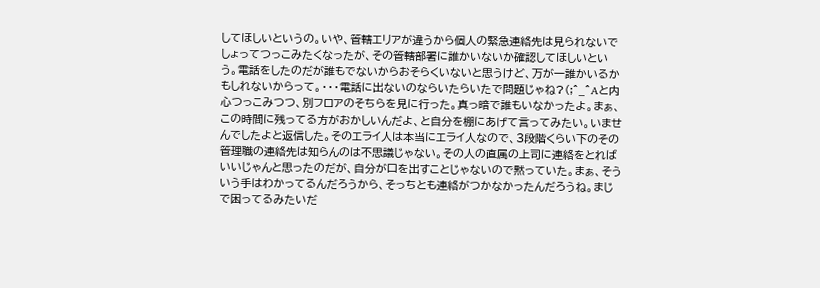してほしいというの。いや、管轄エリアが違うから個人の緊急連絡先は見られないでしょってつっこみたくなったが、その管轄部署に誰かいないか確認してほしいという。電話をしたのだが誰もでないからおそらくいないと思うけど、万が一誰かいるかもしれないからって。・・・電話に出ないのならいたらいたで問題じゃね?(;^_^Aと内心つっこみつつ、別フロアのそちらを見に行った。真っ暗で誰もいなかったよ。まぁ、この時間に残ってる方がおかしいんだよ、と自分を棚にあげて言ってみたい。いませんでしたよと返信した。そのエライ人は本当にエライ人なので、3段階くらい下のその管理職の連絡先は知らんのは不思議じゃない。その人の直属の上司に連絡をとればいいじゃんと思ったのだが、自分が口を出すことじゃないので黙っていた。まぁ、そういう手はわかってるんだろうから、そっちとも連絡がつかなかったんだろうね。まじで困ってるみたいだ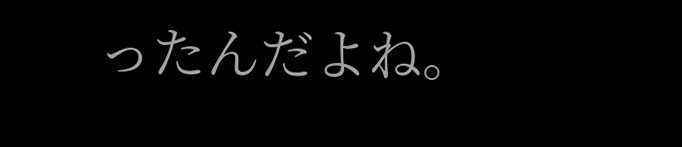ったんだよね。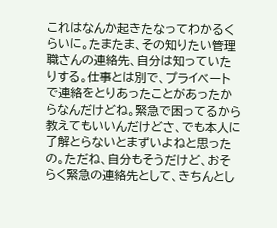これはなんか起きたなってわかるくらいに。たまたま、その知りたい管理職さんの連絡先、自分は知っていたりする。仕事とは別で、プライベートで連絡をとりあったことがあったからなんだけどね。緊急で困ってるから教えてもいいんだけどさ、でも本人に了解とらないとまずいよねと思ったの。ただね、自分もそうだけど、おそらく緊急の連絡先として、きちんとし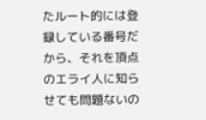たルート的には登録している番号だから、それを頂点のエライ人に知らせても問題ないの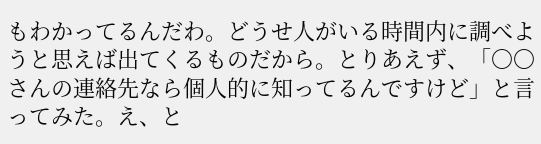もわかってるんだわ。どうせ人がいる時間内に調べようと思えば出てくるものだから。とりあえず、「〇〇さんの連絡先なら個人的に知ってるんですけど」と言ってみた。え、と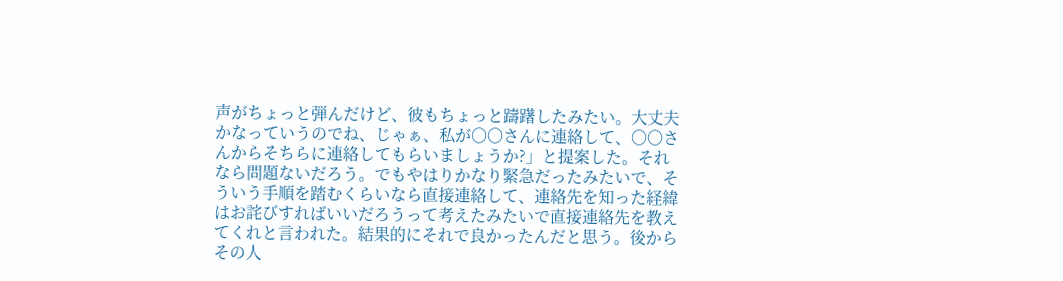声がちょっと弾んだけど、彼もちょっと躊躇したみたい。大丈夫かなっていうのでね、じゃぁ、私が〇〇さんに連絡して、〇〇さんからそちらに連絡してもらいましょうか?」と提案した。それなら問題ないだろう。でもやはりかなり緊急だったみたいで、そういう手順を踏むくらいなら直接連絡して、連絡先を知った経緯はお詫びすればいいだろうって考えたみたいで直接連絡先を教えてくれと言われた。結果的にそれで良かったんだと思う。後からその人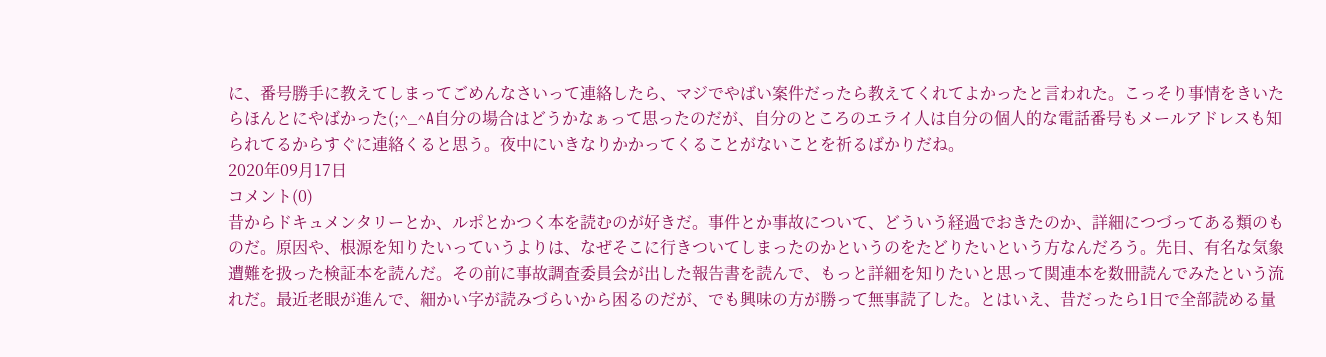に、番号勝手に教えてしまってごめんなさいって連絡したら、マジでやばい案件だったら教えてくれてよかったと言われた。こっそり事情をきいたらほんとにやばかった(;^_^A自分の場合はどうかなぁって思ったのだが、自分のところのエライ人は自分の個人的な電話番号もメールアドレスも知られてるからすぐに連絡くると思う。夜中にいきなりかかってくることがないことを祈るばかりだね。
2020年09月17日
コメント(0)
昔からドキュメンタリーとか、ルポとかつく本を読むのが好きだ。事件とか事故について、どういう経過でおきたのか、詳細につづってある類のものだ。原因や、根源を知りたいっていうよりは、なぜそこに行きついてしまったのかというのをたどりたいという方なんだろう。先日、有名な気象遭難を扱った検証本を読んだ。その前に事故調査委員会が出した報告書を読んで、もっと詳細を知りたいと思って関連本を数冊読んでみたという流れだ。最近老眼が進んで、細かい字が読みづらいから困るのだが、でも興味の方が勝って無事読了した。とはいえ、昔だったら1日で全部読める量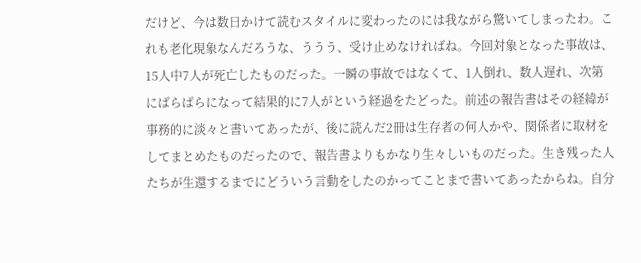だけど、今は数日かけて読むスタイルに変わったのには我ながら驚いてしまったわ。これも老化現象なんだろうな、ううう、受け止めなければね。今回対象となった事故は、15人中7人が死亡したものだった。一瞬の事故ではなくて、1人倒れ、数人遅れ、次第にばらばらになって結果的に7人がという経過をたどった。前述の報告書はその経緯が事務的に淡々と書いてあったが、後に読んだ2冊は生存者の何人かや、関係者に取材をしてまとめたものだったので、報告書よりもかなり生々しいものだった。生き残った人たちが生還するまでにどういう言動をしたのかってことまで書いてあったからね。自分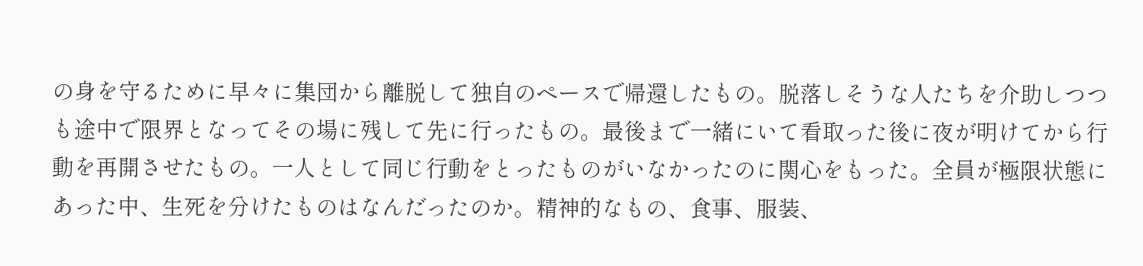の身を守るために早々に集団から離脱して独自のペースで帰還したもの。脱落しそうな人たちを介助しつつも途中で限界となってその場に残して先に行ったもの。最後まで一緒にいて看取った後に夜が明けてから行動を再開させたもの。一人として同じ行動をとったものがいなかったのに関心をもった。全員が極限状態にあった中、生死を分けたものはなんだったのか。精神的なもの、食事、服装、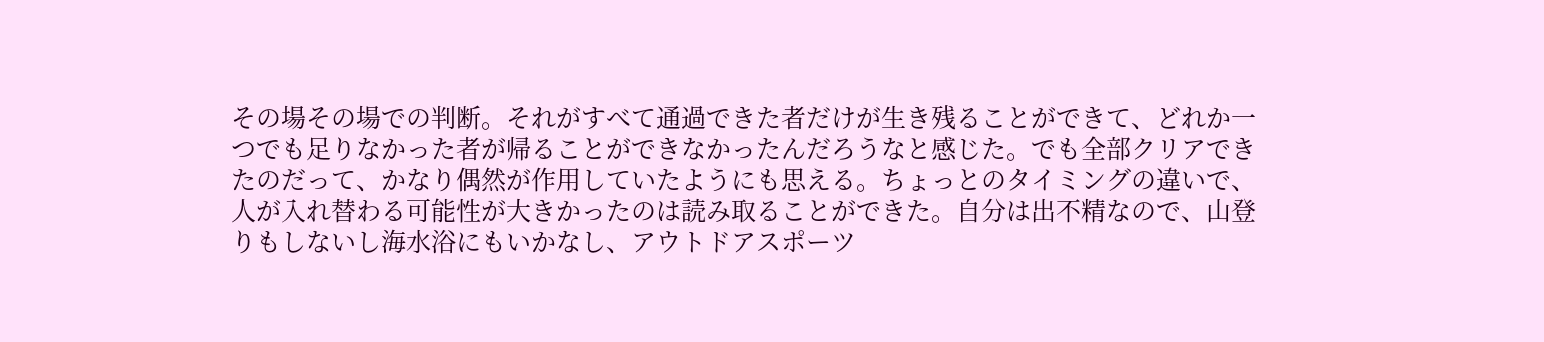その場その場での判断。それがすべて通過できた者だけが生き残ることができて、どれか一つでも足りなかった者が帰ることができなかったんだろうなと感じた。でも全部クリアできたのだって、かなり偶然が作用していたようにも思える。ちょっとのタイミングの違いで、人が入れ替わる可能性が大きかったのは読み取ることができた。自分は出不精なので、山登りもしないし海水浴にもいかなし、アウトドアスポーツ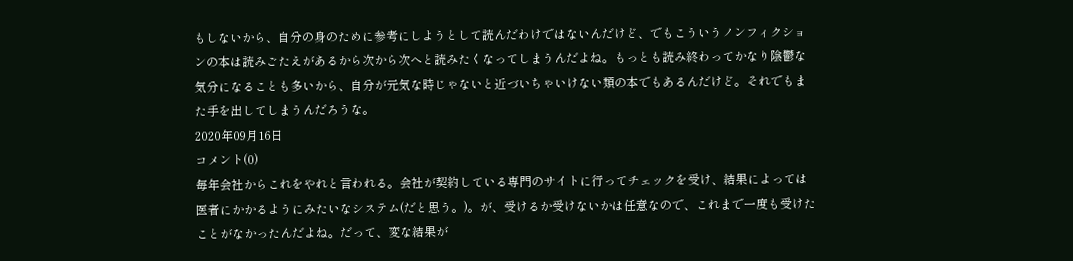もしないから、自分の身のために参考にしようとして読んだわけではないんだけど、でもこういうノンフィクションの本は読みごたえがあるから次から次へと読みたくなってしまうんだよね。もっとも読み終わってかなり陰鬱な気分になることも多いから、自分が元気な時じゃないと近づいちゃいけない類の本でもあるんだけど。それでもまた手を出してしまうんだろうな。
2020年09月16日
コメント(0)
毎年会社からこれをやれと言われる。会社が契約している専門のサイトに行ってチェックを受け、結果によっては医者にかかるようにみたいなシステム(だと思う。)。が、受けるか受けないかは任意なので、これまで一度も受けたことがなかったんだよね。だって、変な結果が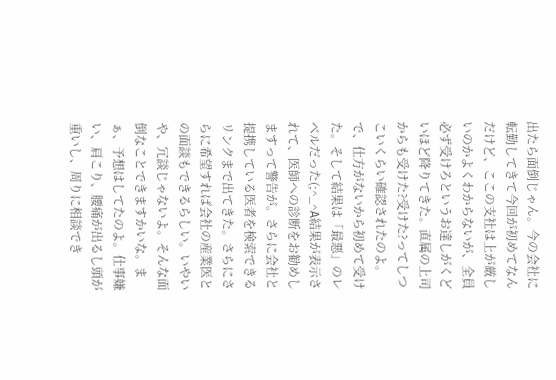出たら面倒じゃん。今の会社に転勤してきて今回が初めてなんだけど、ここの支社は上が厳しいのかよくわからないが、全員必ず受けろというお達しがくどいほど降りてきた。直属の上司からも受けた?受けた?ってしつこいくらい確認されたのよ。で、仕方がないから初めて受けた。そして結果は「最悪」のレベルだった(;^_^A結果が表示されて、医師への診断をお勧めしますって警告が。さらに会社と提携している医者を検索できるリンクまで出てきた。さらにさらに希望すれば会社の産業医との面談もできるらしい。いやいや、冗談じゃないよ。そんな面倒なことできますかいな。まぁ、予想はしてたのよ。仕事嫌い、肩こり、腰痛が出るし頭が重いし、周りに相談でき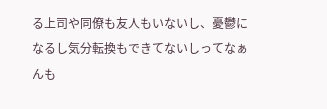る上司や同僚も友人もいないし、憂鬱になるし気分転換もできてないしってなぁんも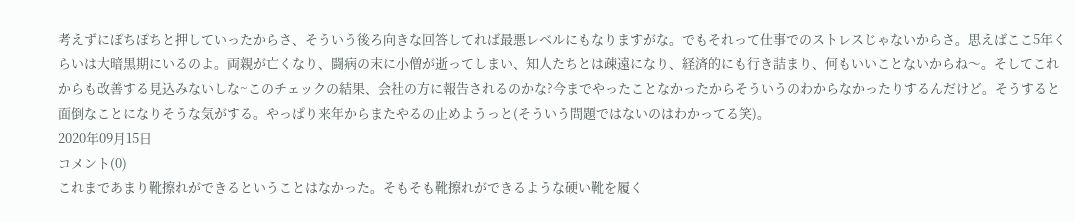考えずにぽちぽちと押していったからさ、そういう後ろ向きな回答してれば最悪レベルにもなりますがな。でもそれって仕事でのストレスじゃないからさ。思えばここ5年くらいは大暗黒期にいるのよ。両親が亡くなり、闘病の末に小僧が逝ってしまい、知人たちとは疎遠になり、経済的にも行き詰まり、何もいいことないからね〜。そしてこれからも改善する見込みないしな~このチェックの結果、会社の方に報告されるのかな?今までやったことなかったからそういうのわからなかったりするんだけど。そうすると面倒なことになりそうな気がする。やっぱり来年からまたやるの止めようっと(そういう問題ではないのはわかってる笑)。
2020年09月15日
コメント(0)
これまであまり靴擦れができるということはなかった。そもそも靴擦れができるような硬い靴を履く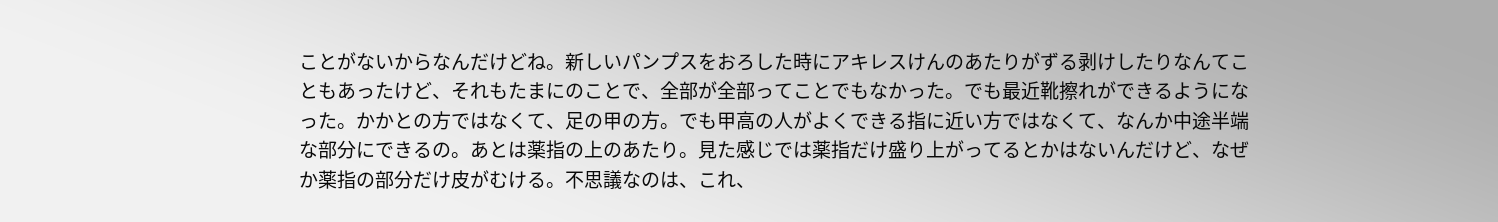ことがないからなんだけどね。新しいパンプスをおろした時にアキレスけんのあたりがずる剥けしたりなんてこともあったけど、それもたまにのことで、全部が全部ってことでもなかった。でも最近靴擦れができるようになった。かかとの方ではなくて、足の甲の方。でも甲高の人がよくできる指に近い方ではなくて、なんか中途半端な部分にできるの。あとは薬指の上のあたり。見た感じでは薬指だけ盛り上がってるとかはないんだけど、なぜか薬指の部分だけ皮がむける。不思議なのは、これ、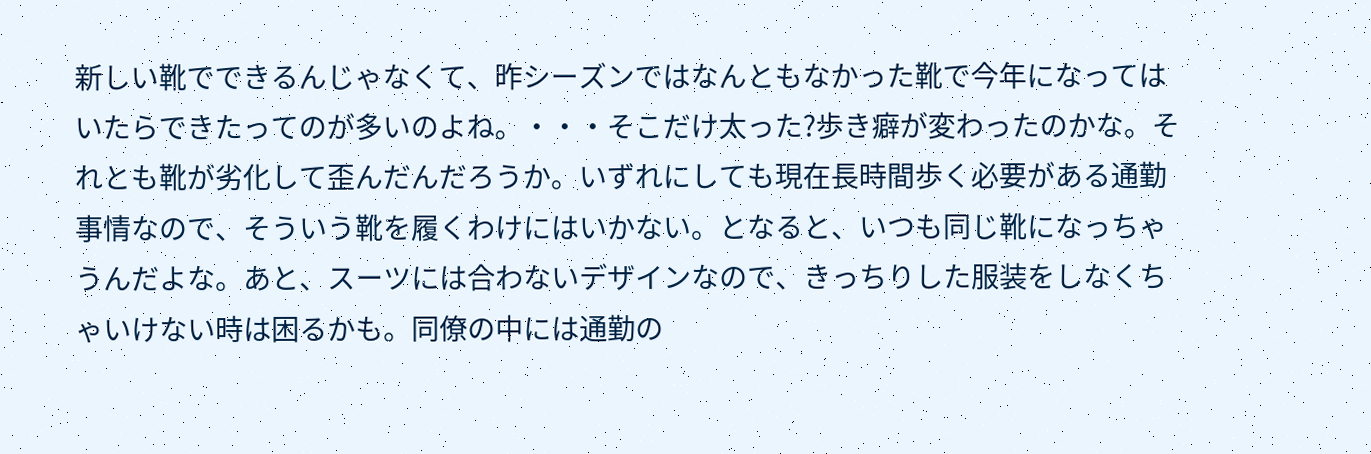新しい靴でできるんじゃなくて、昨シーズンではなんともなかった靴で今年になってはいたらできたってのが多いのよね。・・・そこだけ太った?歩き癖が変わったのかな。それとも靴が劣化して歪んだんだろうか。いずれにしても現在長時間歩く必要がある通勤事情なので、そういう靴を履くわけにはいかない。となると、いつも同じ靴になっちゃうんだよな。あと、スーツには合わないデザインなので、きっちりした服装をしなくちゃいけない時は困るかも。同僚の中には通勤の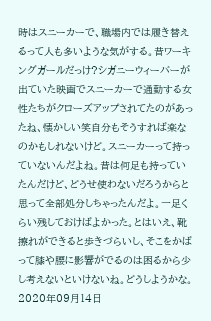時はスニーカーで、職場内では履き替えるって人も多いような気がする。昔ワーキングガールだっけ?シガニーウィーバーが出ていた映画でスニーカーで通勤する女性たちがクローズアップされてたのがあったね、懐かしい笑自分もそうすれば楽なのかもしれないけど。スニーカーって持っていないんだよね。昔は何足も持っていたんだけど、どうせ使わないだろうからと思って全部処分しちゃったんだよ。一足くらい残しておけばよかった。とはいえ、靴擦れができると歩きづらいし、そこをかばって膝や腰に影響がでるのは困るから少し考えないといけないね。どうしようかな。
2020年09月14日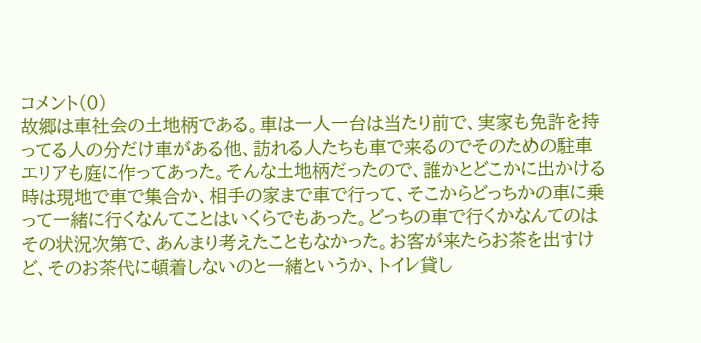コメント(0)
故郷は車社会の土地柄である。車は一人一台は当たり前で、実家も免許を持ってる人の分だけ車がある他、訪れる人たちも車で来るのでそのための駐車エリアも庭に作ってあった。そんな土地柄だったので、誰かとどこかに出かける時は現地で車で集合か、相手の家まで車で行って、そこからどっちかの車に乗って一緒に行くなんてことはいくらでもあった。どっちの車で行くかなんてのはその状況次第で、あんまり考えたこともなかった。お客が来たらお茶を出すけど、そのお茶代に頓着しないのと一緒というか、トイレ貸し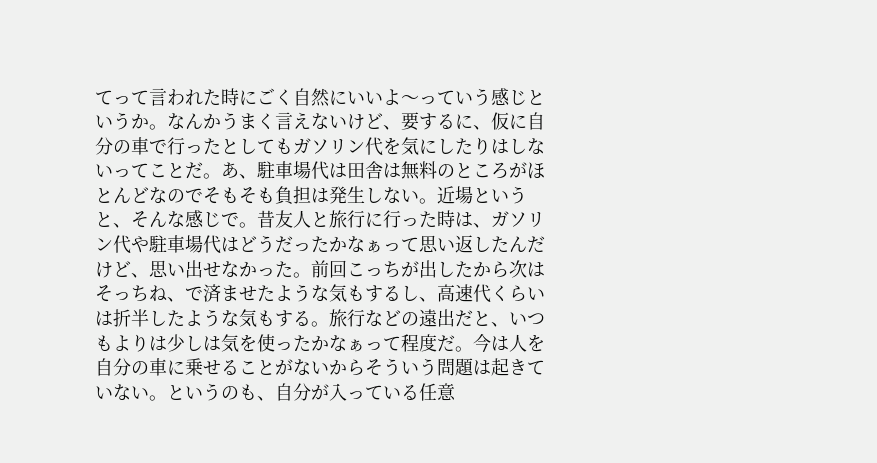てって言われた時にごく自然にいいよ〜っていう感じというか。なんかうまく言えないけど、要するに、仮に自分の車で行ったとしてもガソリン代を気にしたりはしないってことだ。あ、駐車場代は田舎は無料のところがほとんどなのでそもそも負担は発生しない。近場というと、そんな感じで。昔友人と旅行に行った時は、ガソリン代や駐車場代はどうだったかなぁって思い返したんだけど、思い出せなかった。前回こっちが出したから次はそっちね、で済ませたような気もするし、高速代くらいは折半したような気もする。旅行などの遠出だと、いつもよりは少しは気を使ったかなぁって程度だ。今は人を自分の車に乗せることがないからそういう問題は起きていない。というのも、自分が入っている任意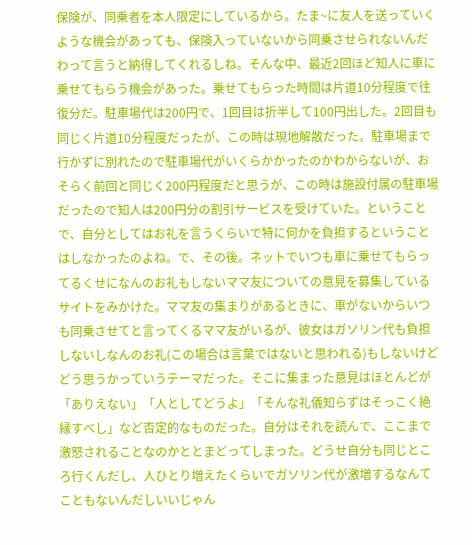保険が、同乗者を本人限定にしているから。たま~に友人を送っていくような機会があっても、保険入っていないから同乗させられないんだわって言うと納得してくれるしね。そんな中、最近2回ほど知人に車に乗せてもらう機会があった。乗せてもらった時間は片道10分程度で往復分だ。駐車場代は200円で、1回目は折半して100円出した。2回目も同じく片道10分程度だったが、この時は現地解散だった。駐車場まで行かずに別れたので駐車場代がいくらかかったのかわからないが、おそらく前回と同じく200円程度だと思うが、この時は施設付属の駐車場だったので知人は200円分の割引サービスを受けていた。ということで、自分としてはお礼を言うくらいで特に何かを負担するということはしなかったのよね。で、その後。ネットでいつも車に乗せてもらってるくせになんのお礼もしないママ友についての意見を募集しているサイトをみかけた。ママ友の集まりがあるときに、車がないからいつも同乗させてと言ってくるママ友がいるが、彼女はガソリン代も負担しないしなんのお礼(この場合は言葉ではないと思われる)もしないけどどう思うかっていうテーマだった。そこに集まった意見はほとんどが「ありえない」「人としてどうよ」「そんな礼儀知らずはそっこく絶縁すべし」など否定的なものだった。自分はそれを読んで、ここまで激怒されることなのかととまどってしまった。どうせ自分も同じところ行くんだし、人ひとり増えたくらいでガソリン代が激増するなんてこともないんだしいいじゃん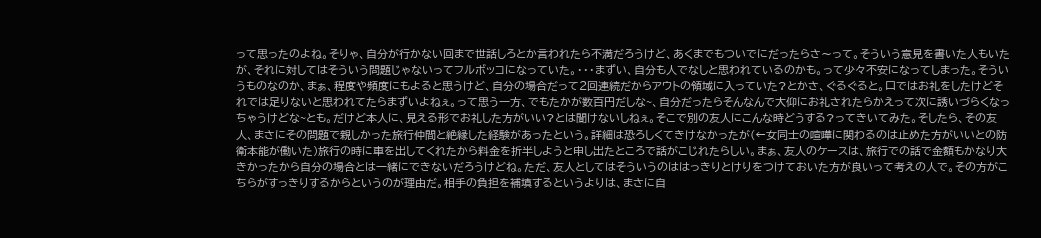って思ったのよね。そりゃ、自分が行かない回まで世話しろとか言われたら不満だろうけど、あくまでもついでにだったらさ〜って。そういう意見を書いた人もいたが、それに対してはそういう問題じゃないってフルボッコになっていた。・・・まずい、自分も人でなしと思われているのかも。って少々不安になってしまった。そういうものなのか、まぁ、程度や頻度にもよると思うけど、自分の場合だって2回連続だからアウトの領域に入っていた?とかさ、ぐるぐると。口ではお礼をしたけどそれでは足りないと思われてたらまずいよねぇ。って思う一方、でもたかが数百円だしな~、自分だったらそんなんで大仰にお礼されたらかえって次に誘いづらくなっちゃうけどな~とも。だけど本人に、見える形でお礼した方がいい?とは聞けないしねぇ。そこで別の友人にこんな時どうする?ってきいてみた。そしたら、その友人、まさにその問題で親しかった旅行仲間と絶縁した経験があったという。詳細は恐ろしくてきけなかったが(←女同士の喧嘩に関わるのは止めた方がいいとの防衛本能が働いた)旅行の時に車を出してくれたから料金を折半しようと申し出たところで話がこじれたらしい。まぁ、友人のケースは、旅行での話で金額もかなり大きかったから自分の場合とは一緒にできないだろうけどね。ただ、友人としてはそういうのははっきりとけりをつけておいた方が良いって考えの人で。その方がこちらがすっきりするからというのが理由だ。相手の負担を補填するというよりは、まさに自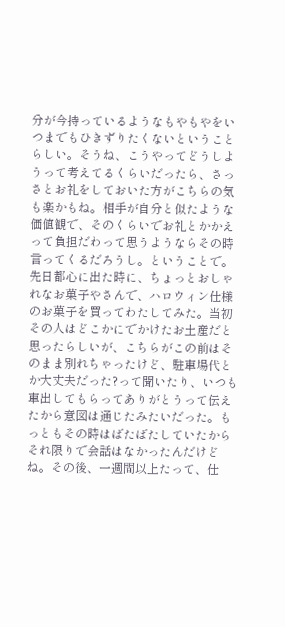分が今持っているようなもやもやをいつまでもひきずりたくないということらしい。そうね、こうやってどうしようって考えてるくらいだったら、さっさとお礼をしておいた方がこちらの気も楽かもね。相手が自分と似たような価値観で、そのくらいでお礼とかかえって負担だわって思うようならその時言ってくるだろうし。ということで。先日都心に出た時に、ちょっとおしゃれなお菓子やさんで、ハロウィン仕様のお菓子を買ってわたしてみた。当初その人はどこかにでかけたお土産だと思ったらしいが、こちらがこの前はそのまま別れちゃったけど、駐車場代とか大丈夫だった?って聞いたり、いつも車出してもらってありがとうって伝えたから意図は通じたみたいだった。もっともその時はばたばたしていたからそれ限りで会話はなかったんだけどね。その後、一週間以上たって、仕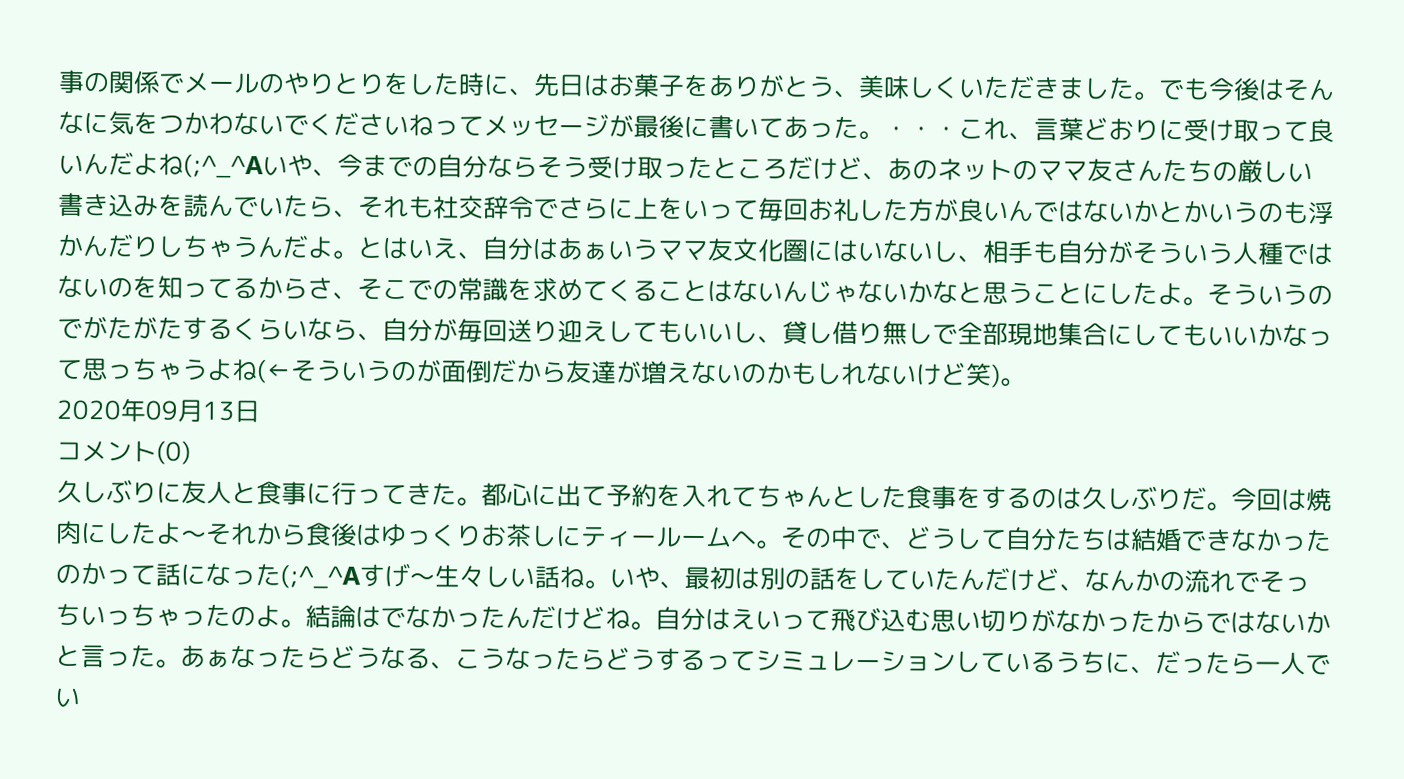事の関係でメールのやりとりをした時に、先日はお菓子をありがとう、美味しくいただきました。でも今後はそんなに気をつかわないでくださいねってメッセージが最後に書いてあった。・・・これ、言葉どおりに受け取って良いんだよね(;^_^Aいや、今までの自分ならそう受け取ったところだけど、あのネットのママ友さんたちの厳しい書き込みを読んでいたら、それも社交辞令でさらに上をいって毎回お礼した方が良いんではないかとかいうのも浮かんだりしちゃうんだよ。とはいえ、自分はあぁいうママ友文化圏にはいないし、相手も自分がそういう人種ではないのを知ってるからさ、そこでの常識を求めてくることはないんじゃないかなと思うことにしたよ。そういうのでがたがたするくらいなら、自分が毎回送り迎えしてもいいし、貸し借り無しで全部現地集合にしてもいいかなって思っちゃうよね(←そういうのが面倒だから友達が増えないのかもしれないけど笑)。
2020年09月13日
コメント(0)
久しぶりに友人と食事に行ってきた。都心に出て予約を入れてちゃんとした食事をするのは久しぶりだ。今回は焼肉にしたよ〜それから食後はゆっくりお茶しにティールームへ。その中で、どうして自分たちは結婚できなかったのかって話になった(;^_^Aすげ〜生々しい話ね。いや、最初は別の話をしていたんだけど、なんかの流れでそっちいっちゃったのよ。結論はでなかったんだけどね。自分はえいって飛び込む思い切りがなかったからではないかと言った。あぁなったらどうなる、こうなったらどうするってシミュレーションしているうちに、だったら一人でい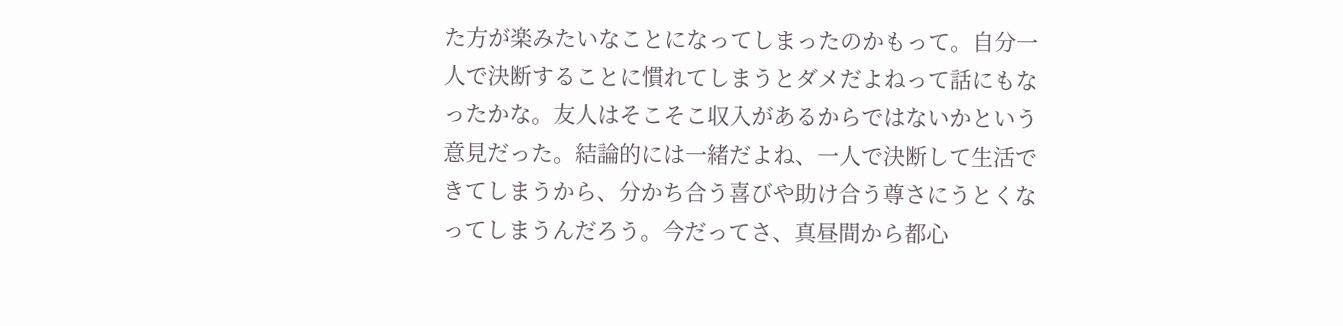た方が楽みたいなことになってしまったのかもって。自分一人で決断することに慣れてしまうとダメだよねって話にもなったかな。友人はそこそこ収入があるからではないかという意見だった。結論的には一緒だよね、一人で決断して生活できてしまうから、分かち合う喜びや助け合う尊さにうとくなってしまうんだろう。今だってさ、真昼間から都心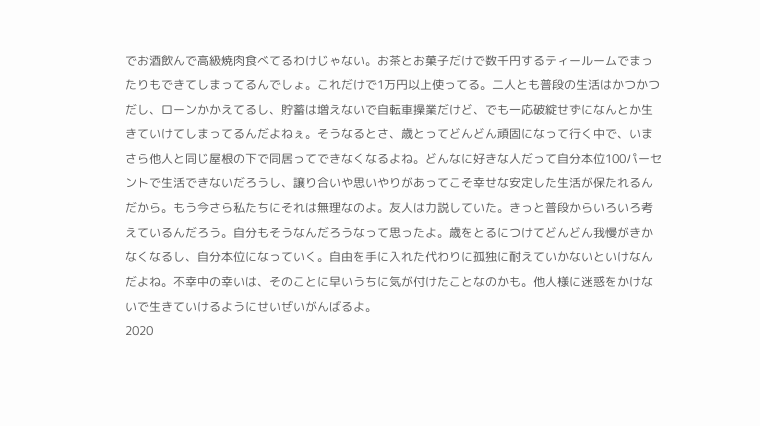でお酒飲んで高級焼肉食べてるわけじゃない。お茶とお菓子だけで数千円するティールームでまったりもできてしまってるんでしょ。これだけで1万円以上使ってる。二人とも普段の生活はかつかつだし、ローンかかえてるし、貯蓄は増えないで自転車操業だけど、でも一応破綻せずになんとか生きていけてしまってるんだよねぇ。そうなるとさ、歳とってどんどん頑固になって行く中で、いまさら他人と同じ屋根の下で同居ってできなくなるよね。どんなに好きな人だって自分本位100パーセントで生活できないだろうし、譲り合いや思いやりがあってこそ幸せな安定した生活が保たれるんだから。もう今さら私たちにそれは無理なのよ。友人は力説していた。きっと普段からいろいろ考えているんだろう。自分もそうなんだろうなって思ったよ。歳をとるにつけてどんどん我慢がきかなくなるし、自分本位になっていく。自由を手に入れた代わりに孤独に耐えていかないといけなんだよね。不幸中の幸いは、そのことに早いうちに気が付けたことなのかも。他人様に迷惑をかけないで生きていけるようにせいぜいがんばるよ。
2020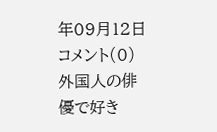年09月12日
コメント(0)
外国人の俳優で好き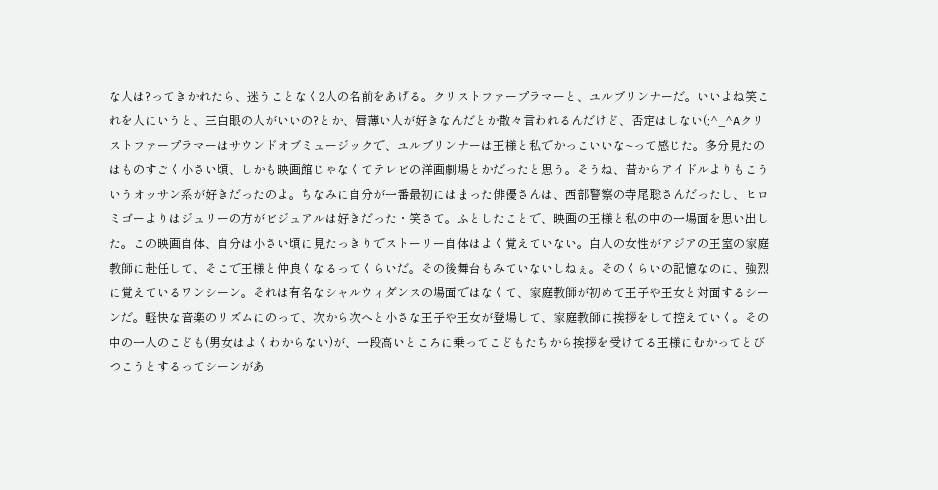な人は?ってきかれたら、迷うことなく2人の名前をあげる。クリストファープラマーと、ユルブリンナーだ。いいよね笑これを人にいうと、三白眼の人がいいの?とか、唇薄い人が好きなんだとか散々言われるんだけど、否定はしない(;^_^Aクリストファープラマーはサウンドオブミュージックで、ユルブリンナーは王様と私でかっこいいな~って感じた。多分見たのはものすごく小さい頃、しかも映画館じゃなくてテレビの洋画劇場とかだったと思う。そうね、昔からアイドルよりもこういうオッサン系が好きだったのよ。ちなみに自分が一番最初にはまった俳優さんは、西部警察の寺尾聡さんだったし、ヒロミゴーよりはジュリーの方がビジュアルは好きだった・笑さて。ふとしたことで、映画の王様と私の中の一場面を思い出した。この映画自体、自分は小さい頃に見たっきりでストーリー自体はよく覚えていない。白人の女性がアジアの王室の家庭教師に赴任して、そこで王様と仲良くなるってくらいだ。その後舞台もみていないしねぇ。そのくらいの記憶なのに、強烈に覚えているワンシーン。それは有名なシャルウィダンスの場面ではなくて、家庭教師が初めて王子や王女と対面するシーンだ。軽快な音楽のリズムにのって、次から次へと小さな王子や王女が登場して、家庭教師に挨拶をして控えていく。その中の一人のこども(男女はよくわからない)が、一段高いところに乗ってこどもたちから挨拶を受けてる王様にむかってとびつこうとするってシーンがあ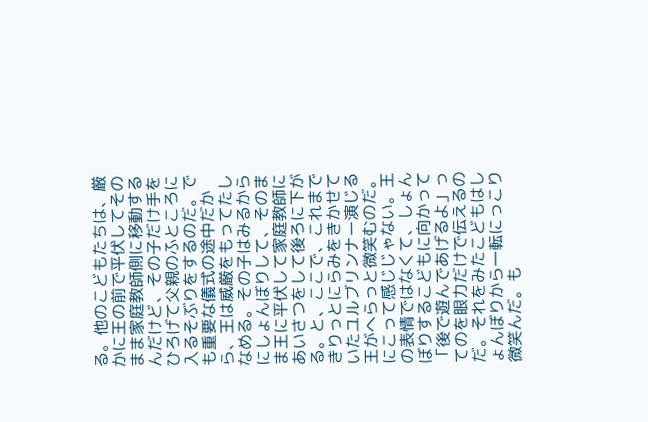る。他のこどもたちは、厳かに王の前で平伏してそのまま家庭教師側に移動するんだけど、その子だけ手をひろげて父親のふところに入るそぶりをするのだ。でも重要な儀式の途中だから、王は威厳をもってたしなめる。その子はみるからにしょんぼりして、そのまま王に平伏して家庭教師にあいさつをして後ろに下がる。と、ここで、これまできりっとにらみをきかせていたユルブリンナー演じる王がへらっと微笑むのだ。にこって感じじゃない。王の表情ではなくて、しょんぼりするこどもに向かって「後で遊んであげるよ」ってのを眼力だけで伝えるのだ。それをみたこどもはしょんぼりから一転にっこり微笑んだ。も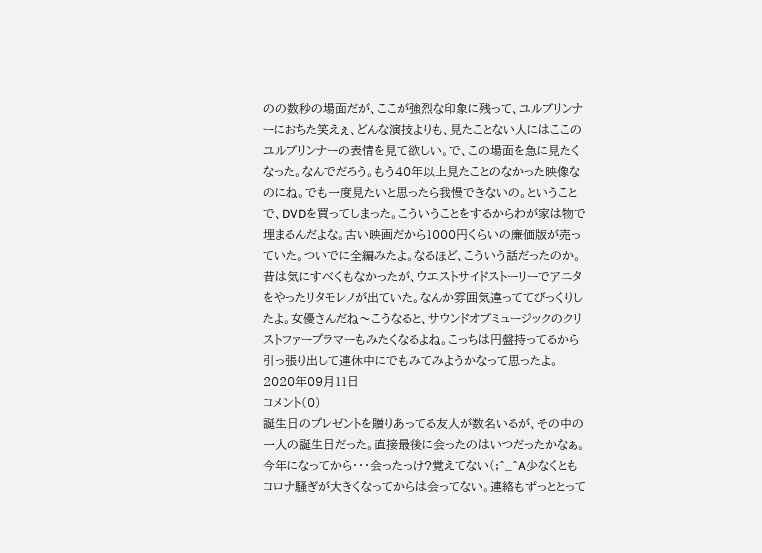のの数秒の場面だが、ここが強烈な印象に残って、ユルブリンナーにおちた笑えぇ、どんな演技よりも、見たことない人にはここのユルブリンナーの表情を見て欲しい。で、この場面を急に見たくなった。なんでだろう。もう40年以上見たことのなかった映像なのにね。でも一度見たいと思ったら我慢できないの。ということで、DVDを買ってしまった。こういうことをするからわが家は物で埋まるんだよな。古い映画だから1000円くらいの廉価版が売っていた。ついでに全編みたよ。なるほど、こういう話だったのか。昔は気にすべくもなかったが、ウエストサイドストーリーでアニタをやったリタモレノが出ていた。なんか雰囲気違っててびっくりしたよ。女優さんだね〜こうなると、サウンドオブミュージックのクリストファープラマーもみたくなるよね。こっちは円盤持ってるから引っ張り出して連休中にでもみてみようかなって思ったよ。
2020年09月11日
コメント(0)
誕生日のプレゼントを贈りあってる友人が数名いるが、その中の一人の誕生日だった。直接最後に会ったのはいつだったかなぁ。今年になってから・・・会ったっけ?覚えてない(;^_^A少なくともコロナ騒ぎが大きくなってからは会ってない。連絡もずっととって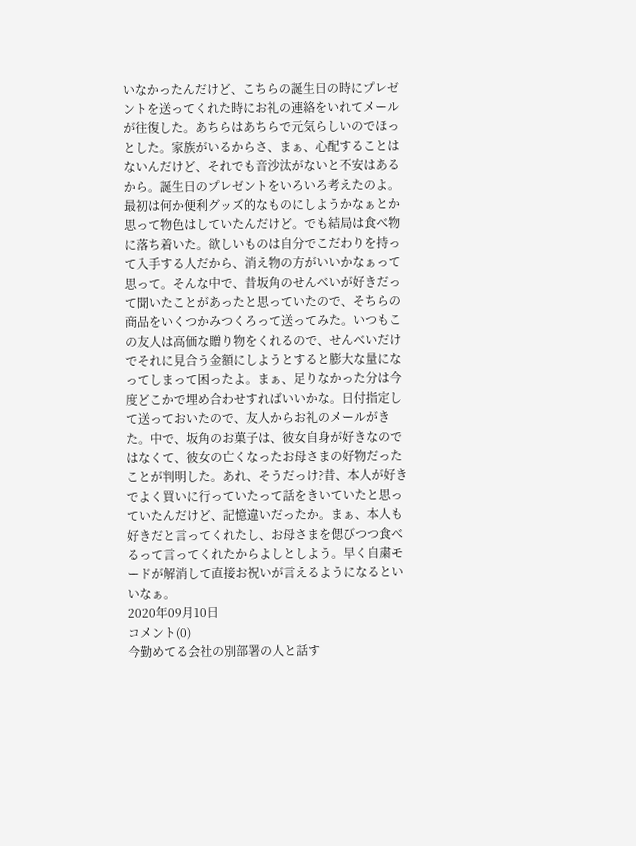いなかったんだけど、こちらの誕生日の時にプレゼントを送ってくれた時にお礼の連絡をいれてメールが往復した。あちらはあちらで元気らしいのでほっとした。家族がいるからさ、まぁ、心配することはないんだけど、それでも音沙汰がないと不安はあるから。誕生日のプレゼントをいろいろ考えたのよ。最初は何か便利グッズ的なものにしようかなぁとか思って物色はしていたんだけど。でも結局は食べ物に落ち着いた。欲しいものは自分でこだわりを持って入手する人だから、消え物の方がいいかなぁって思って。そんな中で、昔坂角のせんべいが好きだって聞いたことがあったと思っていたので、そちらの商品をいくつかみつくろって送ってみた。いつもこの友人は高価な贈り物をくれるので、せんべいだけでそれに見合う金額にしようとすると膨大な量になってしまって困ったよ。まぁ、足りなかった分は今度どこかで埋め合わせすればいいかな。日付指定して送っておいたので、友人からお礼のメールがきた。中で、坂角のお菓子は、彼女自身が好きなのではなくて、彼女の亡くなったお母さまの好物だったことが判明した。あれ、そうだっけ?昔、本人が好きでよく買いに行っていたって話をきいていたと思っていたんだけど、記憶違いだったか。まぁ、本人も好きだと言ってくれたし、お母さまを偲びつつ食べるって言ってくれたからよしとしよう。早く自粛モードが解消して直接お祝いが言えるようになるといいなぁ。
2020年09月10日
コメント(0)
今勤めてる会社の別部署の人と話す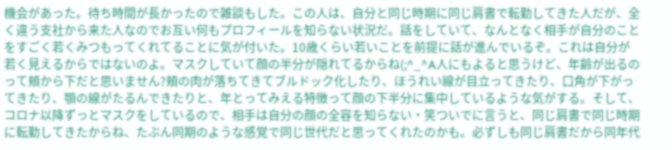機会があった。待ち時間が長かったので雑談もした。この人は、自分と同じ時期に同じ肩書で転勤してきた人だが、全く違う支社から来た人なのでお互い何もプロフィールを知らない状況だ。話をしていて、なんとなく相手が自分のことをすごく若くみつもってくれてることに気が付いた。10歳くらい若いことを前提に話が進んでいるぞ。これは自分が若く見えるからではないのよ。マスクしていて顔の半分が隠れてるからね(;^_^A人にもよると思うけど、年齢が出るのって頬から下だと思いません?頬の肉が落ちてきてブルドック化したり、ほうれい線が目立ってきたり、口角が下がってきたり、顎の線がたるんできたりと、年とってみえる特徴って顔の下半分に集中しているような気がする。そして、コロナ以降ずっとマスクをしているので、相手は自分の顔の全容を知らない・笑ついでに言うと、同じ肩書で同じ時期に転勤してきたからね、たぶん同期のような感覚で同じ世代だと思ってくれたのかも。必ずしも同じ肩書だから同年代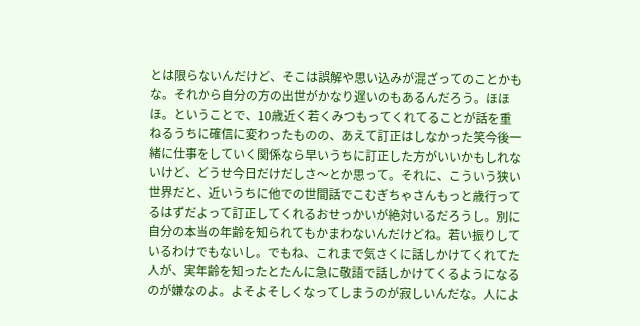とは限らないんだけど、そこは誤解や思い込みが混ざってのことかもな。それから自分の方の出世がかなり遅いのもあるんだろう。ほほほ。ということで、10歳近く若くみつもってくれてることが話を重ねるうちに確信に変わったものの、あえて訂正はしなかった笑今後一緒に仕事をしていく関係なら早いうちに訂正した方がいいかもしれないけど、どうせ今日だけだしさ〜とか思って。それに、こういう狭い世界だと、近いうちに他での世間話でこむぎちゃさんもっと歳行ってるはずだよって訂正してくれるおせっかいが絶対いるだろうし。別に自分の本当の年齢を知られてもかまわないんだけどね。若い振りしているわけでもないし。でもね、これまで気さくに話しかけてくれてた人が、実年齢を知ったとたんに急に敬語で話しかけてくるようになるのが嫌なのよ。よそよそしくなってしまうのが寂しいんだな。人によ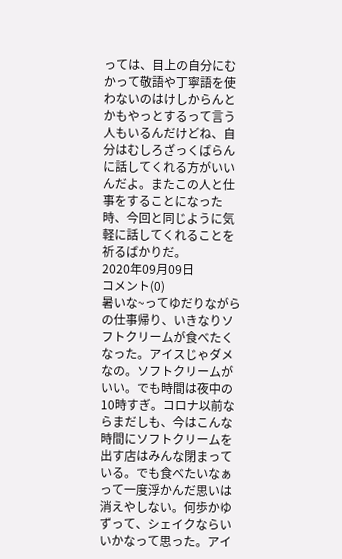っては、目上の自分にむかって敬語や丁寧語を使わないのはけしからんとかもやっとするって言う人もいるんだけどね、自分はむしろざっくばらんに話してくれる方がいいんだよ。またこの人と仕事をすることになった時、今回と同じように気軽に話してくれることを祈るばかりだ。
2020年09月09日
コメント(0)
暑いな~ってゆだりながらの仕事帰り、いきなりソフトクリームが食べたくなった。アイスじゃダメなの。ソフトクリームがいい。でも時間は夜中の10時すぎ。コロナ以前ならまだしも、今はこんな時間にソフトクリームを出す店はみんな閉まっている。でも食べたいなぁって一度浮かんだ思いは消えやしない。何歩かゆずって、シェイクならいいかなって思った。アイ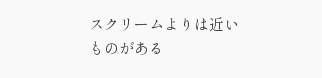スクリームよりは近いものがある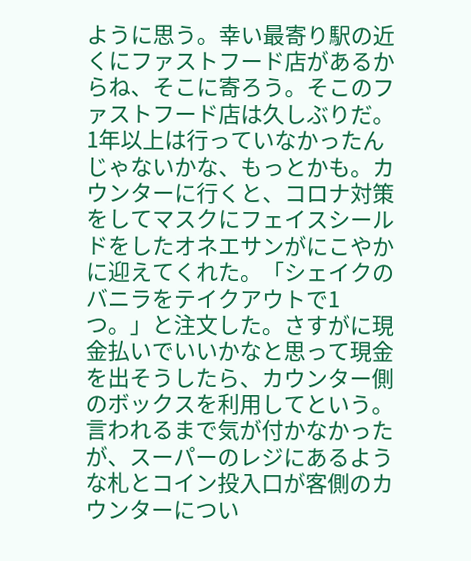ように思う。幸い最寄り駅の近くにファストフード店があるからね、そこに寄ろう。そこのファストフード店は久しぶりだ。1年以上は行っていなかったんじゃないかな、もっとかも。カウンターに行くと、コロナ対策をしてマスクにフェイスシールドをしたオネエサンがにこやかに迎えてくれた。「シェイクのバニラをテイクアウトで1つ。」と注文した。さすがに現金払いでいいかなと思って現金を出そうしたら、カウンター側のボックスを利用してという。言われるまで気が付かなかったが、スーパーのレジにあるような札とコイン投入口が客側のカウンターについ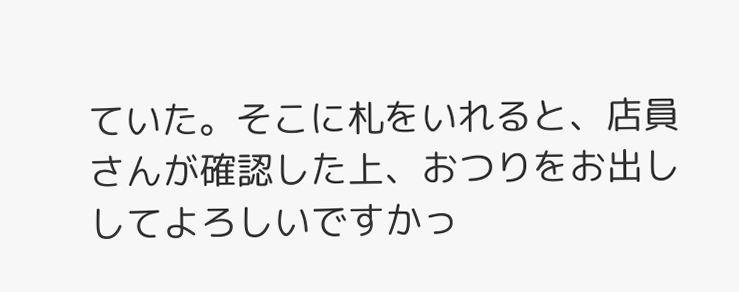ていた。そこに札をいれると、店員さんが確認した上、おつりをお出ししてよろしいですかっ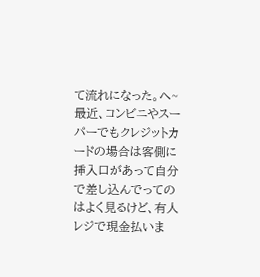て流れになった。へ~最近、コンビニやスーパーでもクレジットカードの場合は客側に挿入口があって自分で差し込んでってのはよく見るけど、有人レジで現金払いま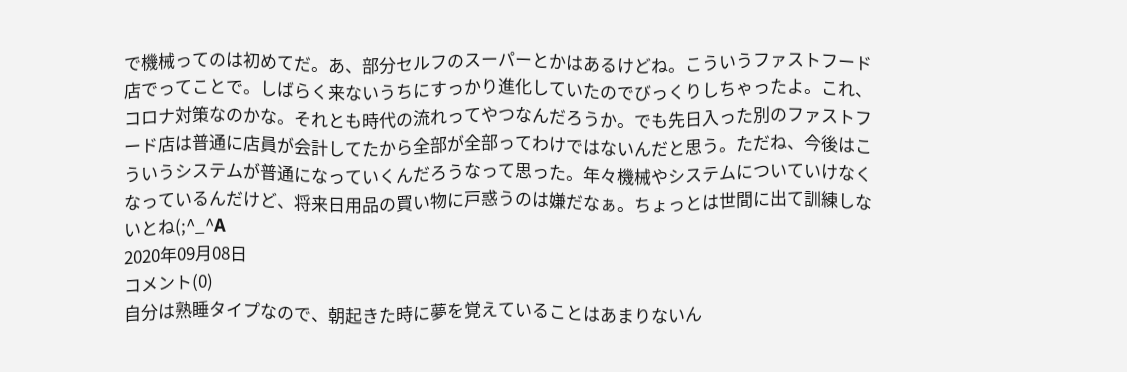で機械ってのは初めてだ。あ、部分セルフのスーパーとかはあるけどね。こういうファストフード店でってことで。しばらく来ないうちにすっかり進化していたのでびっくりしちゃったよ。これ、コロナ対策なのかな。それとも時代の流れってやつなんだろうか。でも先日入った別のファストフード店は普通に店員が会計してたから全部が全部ってわけではないんだと思う。ただね、今後はこういうシステムが普通になっていくんだろうなって思った。年々機械やシステムについていけなくなっているんだけど、将来日用品の買い物に戸惑うのは嫌だなぁ。ちょっとは世間に出て訓練しないとね(;^_^A
2020年09月08日
コメント(0)
自分は熟睡タイプなので、朝起きた時に夢を覚えていることはあまりないん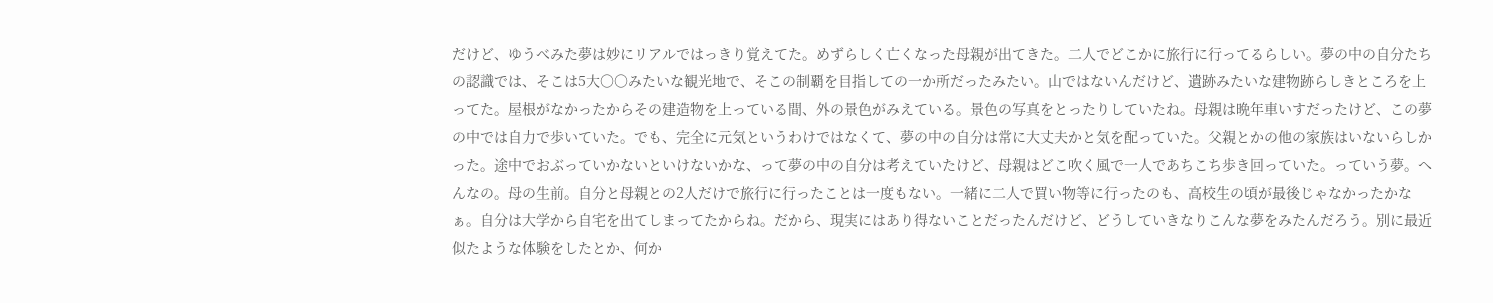だけど、ゆうべみた夢は妙にリアルではっきり覚えてた。めずらしく亡くなった母親が出てきた。二人でどこかに旅行に行ってるらしい。夢の中の自分たちの認識では、そこは5大〇〇みたいな観光地で、そこの制覇を目指しての一か所だったみたい。山ではないんだけど、遺跡みたいな建物跡らしきところを上ってた。屋根がなかったからその建造物を上っている間、外の景色がみえている。景色の写真をとったりしていたね。母親は晩年車いすだったけど、この夢の中では自力で歩いていた。でも、完全に元気というわけではなくて、夢の中の自分は常に大丈夫かと気を配っていた。父親とかの他の家族はいないらしかった。途中でおぶっていかないといけないかな、って夢の中の自分は考えていたけど、母親はどこ吹く風で一人であちこち歩き回っていた。っていう夢。へんなの。母の生前。自分と母親との2人だけで旅行に行ったことは一度もない。一緒に二人で買い物等に行ったのも、高校生の頃が最後じゃなかったかなぁ。自分は大学から自宅を出てしまってたからね。だから、現実にはあり得ないことだったんだけど、どうしていきなりこんな夢をみたんだろう。別に最近似たような体験をしたとか、何か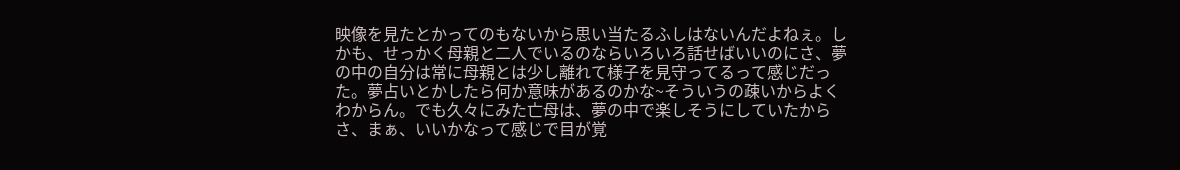映像を見たとかってのもないから思い当たるふしはないんだよねぇ。しかも、せっかく母親と二人でいるのならいろいろ話せばいいのにさ、夢の中の自分は常に母親とは少し離れて様子を見守ってるって感じだった。夢占いとかしたら何か意味があるのかな~そういうの疎いからよくわからん。でも久々にみた亡母は、夢の中で楽しそうにしていたからさ、まぁ、いいかなって感じで目が覚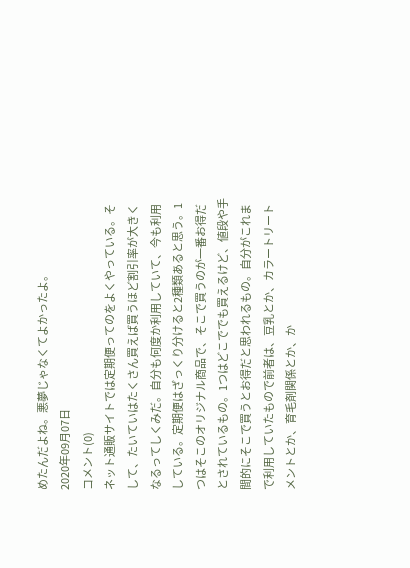めたんだよね。悪夢じゃなくてよかったよ。
2020年09月07日
コメント(0)
ネット通販サイトでは定期便ってのをよくやっている。そして、たいていはたくさん買えば買うほど割引率が大きくなるってしくみだ。自分も何度か利用していて、今も利用している。定期便はざっくり分けると2種類あると思う。1つはそこのオリジナル商品で、そこで買うのが一番お得だとされているもの。1つはどこででも買えるけど、値段や手間的にそこで買うとお得だと思われるもの。自分がこれまで利用していたもので前者は、豆乳とか、カラートリートメントとか、育毛剤関係とか、か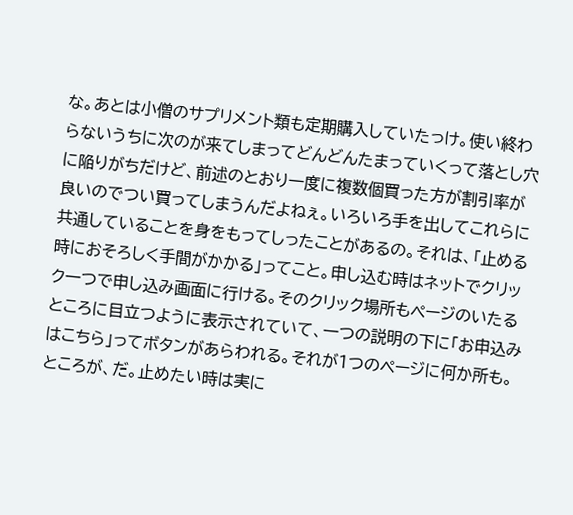な。あとは小僧のサプリメント類も定期購入していたっけ。使い終わらないうちに次のが来てしまってどんどんたまっていくって落とし穴に陥りがちだけど、前述のとおり一度に複数個買った方が割引率が良いのでつい買ってしまうんだよねぇ。いろいろ手を出してこれらに共通していることを身をもってしったことがあるの。それは、「止める時におそろしく手間がかかる」ってこと。申し込む時はネットでクリック一つで申し込み画面に行ける。そのクリック場所もページのいたるところに目立つように表示されていて、一つの説明の下に「お申込みはこちら」ってボタンがあらわれる。それが1つのページに何か所も。ところが、だ。止めたい時は実に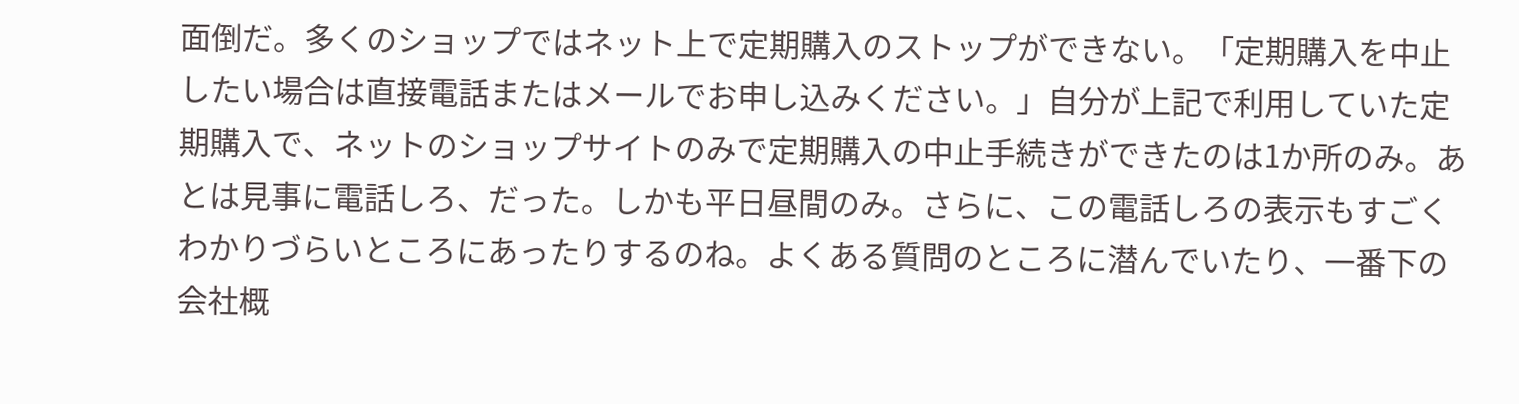面倒だ。多くのショップではネット上で定期購入のストップができない。「定期購入を中止したい場合は直接電話またはメールでお申し込みください。」自分が上記で利用していた定期購入で、ネットのショップサイトのみで定期購入の中止手続きができたのは1か所のみ。あとは見事に電話しろ、だった。しかも平日昼間のみ。さらに、この電話しろの表示もすごくわかりづらいところにあったりするのね。よくある質問のところに潜んでいたり、一番下の会社概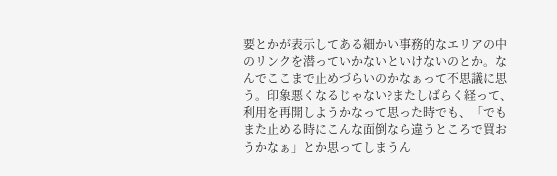要とかが表示してある細かい事務的なエリアの中のリンクを潜っていかないといけないのとか。なんでここまで止めづらいのかなぁって不思議に思う。印象悪くなるじゃない?またしばらく経って、利用を再開しようかなって思った時でも、「でもまた止める時にこんな面倒なら違うところで買おうかなぁ」とか思ってしまうん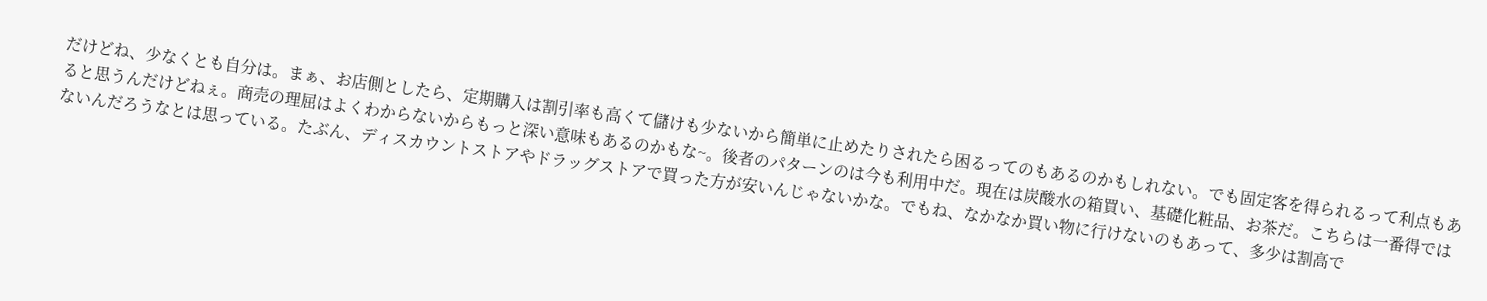だけどね、少なくとも自分は。まぁ、お店側としたら、定期購入は割引率も高くて儲けも少ないから簡単に止めたりされたら困るってのもあるのかもしれない。でも固定客を得られるって利点もあると思うんだけどねぇ。商売の理屈はよくわからないからもっと深い意味もあるのかもな~。後者のパターンのは今も利用中だ。現在は炭酸水の箱買い、基礎化粧品、お茶だ。こちらは一番得ではないんだろうなとは思っている。たぶん、ディスカウントストアやドラッグストアで買った方が安いんじゃないかな。でもね、なかなか買い物に行けないのもあって、多少は割高で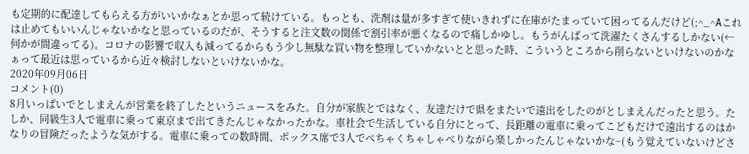も定期的に配達してもらえる方がいいかなぁとか思って続けている。もっとも、洗剤は量が多すぎて使いきれずに在庫がたまっていて困ってるんだけど(;^_^Aこれは止めてもいいんじゃないかなと思っているのだが、そうすると注文数の関係で割引率が悪くなるので痛しかゆし。もうがんばって洗濯たくさんするしかない(←何かが間違ってる)。コロナの影響で収入も減ってるからもう少し無駄な買い物を整理していかないとと思った時、こういうところから削らないといけないのかなぁって最近は思っているから近々検討しないといけないかな。
2020年09月06日
コメント(0)
8月いっぱいでとしまえんが営業を終了したというニュースをみた。自分が家族とではなく、友達だけで県をまたいで遠出をしたのがとしまえんだったと思う。たしか、同級生3人で電車に乗って東京まで出てきたんじゃなかったかな。車社会で生活している自分にとって、長距離の電車に乗ってこどもだけで遠出するのはかなりの冒険だったような気がする。電車に乗っての数時間、ボックス席で3人でぺちゃくちゃしゃべりながら楽しかったんじゃないかな~(もう覚えていないけどさ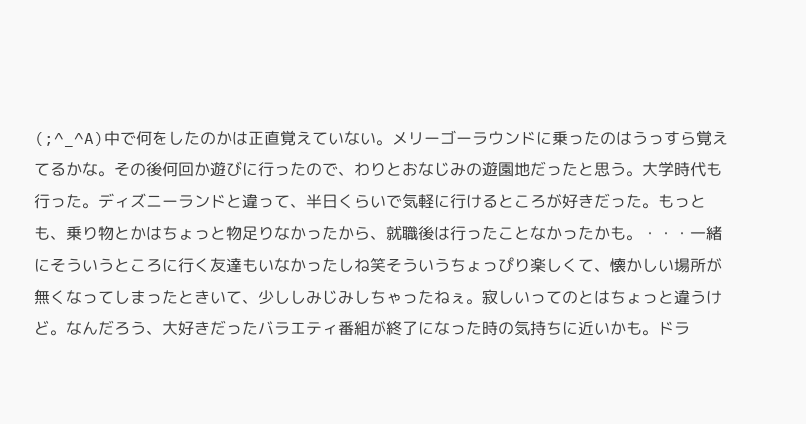(;^_^A)中で何をしたのかは正直覚えていない。メリーゴーラウンドに乗ったのはうっすら覚えてるかな。その後何回か遊びに行ったので、わりとおなじみの遊園地だったと思う。大学時代も行った。ディズニーランドと違って、半日くらいで気軽に行けるところが好きだった。もっとも、乗り物とかはちょっと物足りなかったから、就職後は行ったことなかったかも。・・・一緒にそういうところに行く友達もいなかったしね笑そういうちょっぴり楽しくて、懐かしい場所が無くなってしまったときいて、少ししみじみしちゃったねぇ。寂しいってのとはちょっと違うけど。なんだろう、大好きだったバラエティ番組が終了になった時の気持ちに近いかも。ドラ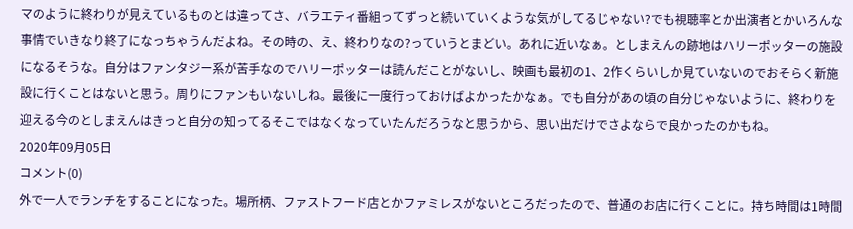マのように終わりが見えているものとは違ってさ、バラエティ番組ってずっと続いていくような気がしてるじゃない?でも視聴率とか出演者とかいろんな事情でいきなり終了になっちゃうんだよね。その時の、え、終わりなの?っていうとまどい。あれに近いなぁ。としまえんの跡地はハリーポッターの施設になるそうな。自分はファンタジー系が苦手なのでハリーポッターは読んだことがないし、映画も最初の1、2作くらいしか見ていないのでおそらく新施設に行くことはないと思う。周りにファンもいないしね。最後に一度行っておけばよかったかなぁ。でも自分があの頃の自分じゃないように、終わりを迎える今のとしまえんはきっと自分の知ってるそこではなくなっていたんだろうなと思うから、思い出だけでさよならで良かったのかもね。
2020年09月05日
コメント(0)
外で一人でランチをすることになった。場所柄、ファストフード店とかファミレスがないところだったので、普通のお店に行くことに。持ち時間は1時間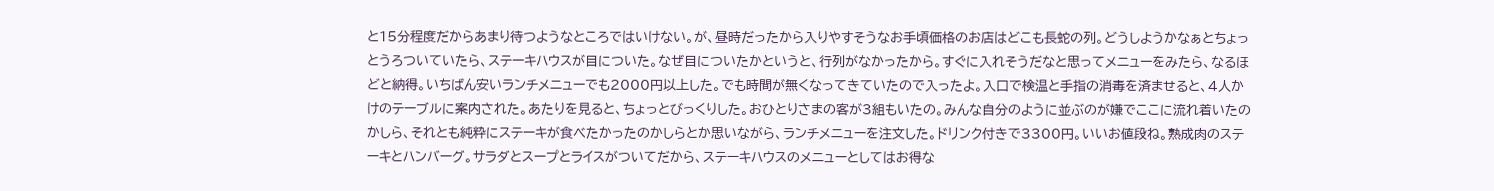と15分程度だからあまり待つようなところではいけない。が、昼時だったから入りやすそうなお手頃価格のお店はどこも長蛇の列。どうしようかなぁとちょっとうろついていたら、ステーキハウスが目についた。なぜ目についたかというと、行列がなかったから。すぐに入れそうだなと思ってメニューをみたら、なるほどと納得。いちばん安いランチメニューでも2000円以上した。でも時間が無くなってきていたので入ったよ。入口で検温と手指の消毒を済ませると、4人かけのテーブルに案内された。あたりを見ると、ちょっとびっくりした。おひとりさまの客が3組もいたの。みんな自分のように並ぶのが嫌でここに流れ着いたのかしら、それとも純粋にステーキが食べたかったのかしらとか思いながら、ランチメニューを注文した。ドリンク付きで3300円。いいお値段ね。熟成肉のステーキとハンバーグ。サラダとスープとライスがついてだから、ステーキハウスのメニューとしてはお得な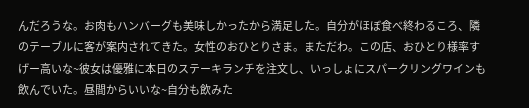んだろうな。お肉もハンバーグも美味しかったから満足した。自分がほぼ食べ終わるころ、隣のテーブルに客が案内されてきた。女性のおひとりさま。まただわ。この店、おひとり様率すげー高いな~彼女は優雅に本日のステーキランチを注文し、いっしょにスパークリングワインも飲んでいた。昼間からいいな~自分も飲みた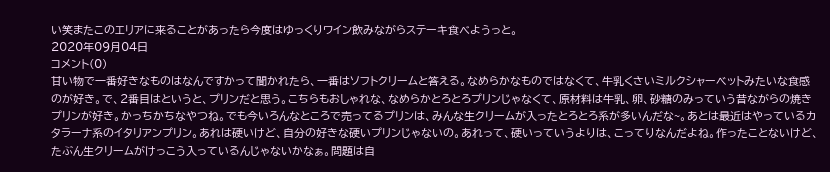い笑またこのエリアに来ることがあったら今度はゆっくりワイン飲みながらステーキ食べようっと。
2020年09月04日
コメント(0)
甘い物で一番好きなものはなんですかって聞かれたら、一番はソフトクリームと答える。なめらかなものではなくて、牛乳くさいミルクシャーベットみたいな食感のが好き。で、2番目はというと、プリンだと思う。こちらもおしゃれな、なめらかとろとろプリンじゃなくて、原材料は牛乳、卵、砂糖のみっていう昔ながらの焼きプリンが好き。かっちかちなやつね。でも今いろんなところで売ってるプリンは、みんな生クリームが入ったとろとろ系が多いんだな~。あとは最近はやっているカタラーナ系のイタリアンプリン。あれは硬いけど、自分の好きな硬いプリンじゃないの。あれって、硬いっていうよりは、こってりなんだよね。作ったことないけど、たぶん生クリームがけっこう入っているんじゃないかなぁ。問題は自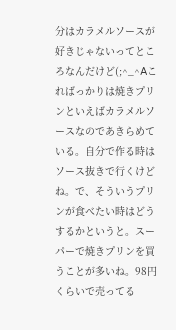分はカラメルソースが好きじゃないってところなんだけど(;^_^Aこればっかりは焼きプリンといえばカラメルソースなのであきらめている。自分で作る時はソース抜きで行くけどね。で、そういうプリンが食べたい時はどうするかというと。スーパーで焼きプリンを買うことが多いね。98円くらいで売ってる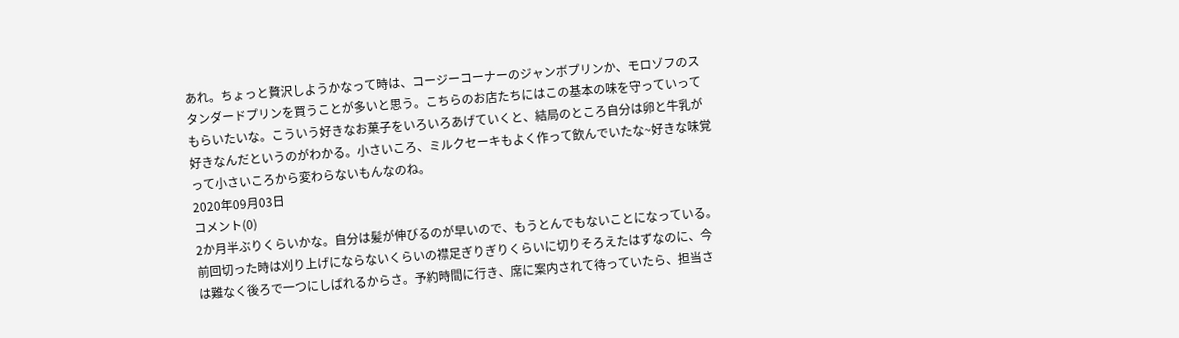あれ。ちょっと贅沢しようかなって時は、コージーコーナーのジャンボプリンか、モロゾフのスタンダードプリンを買うことが多いと思う。こちらのお店たちにはこの基本の味を守っていってもらいたいな。こういう好きなお菓子をいろいろあげていくと、結局のところ自分は卵と牛乳が好きなんだというのがわかる。小さいころ、ミルクセーキもよく作って飲んでいたな~好きな味覚って小さいころから変わらないもんなのね。
2020年09月03日
コメント(0)
2か月半ぶりくらいかな。自分は髪が伸びるのが早いので、もうとんでもないことになっている。前回切った時は刈り上げにならないくらいの襟足ぎりぎりくらいに切りそろえたはずなのに、今は難なく後ろで一つにしばれるからさ。予約時間に行き、席に案内されて待っていたら、担当さ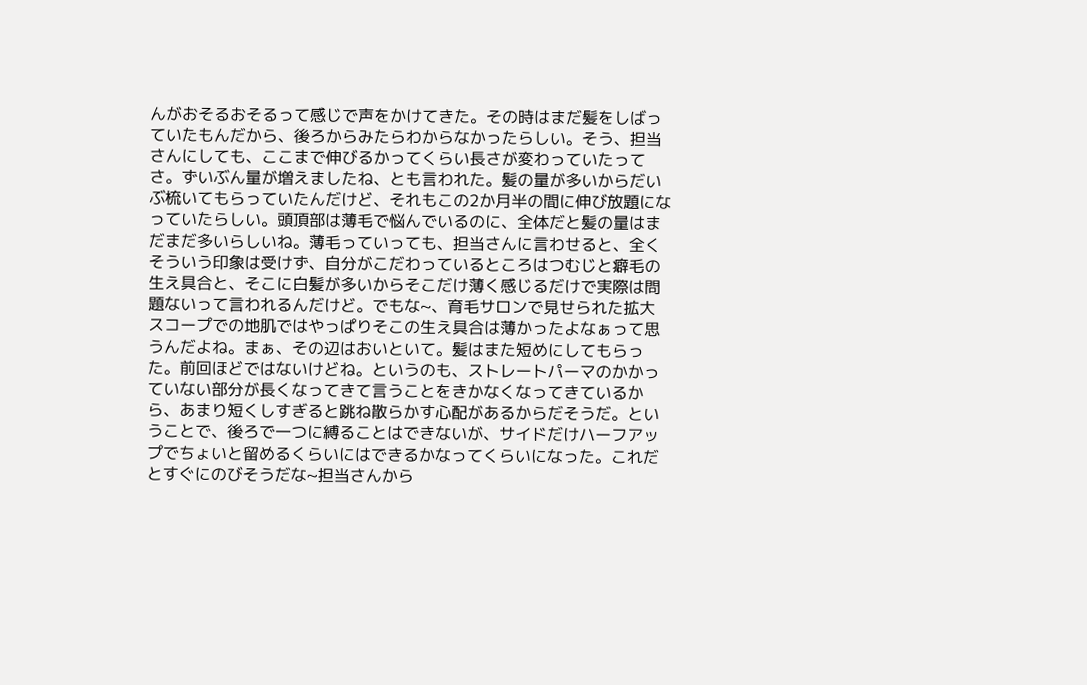んがおそるおそるって感じで声をかけてきた。その時はまだ髪をしばっていたもんだから、後ろからみたらわからなかったらしい。そう、担当さんにしても、ここまで伸びるかってくらい長さが変わっていたってさ。ずいぶん量が増えましたね、とも言われた。髪の量が多いからだいぶ梳いてもらっていたんだけど、それもこの2か月半の間に伸び放題になっていたらしい。頭頂部は薄毛で悩んでいるのに、全体だと髪の量はまだまだ多いらしいね。薄毛っていっても、担当さんに言わせると、全くそういう印象は受けず、自分がこだわっているところはつむじと癖毛の生え具合と、そこに白髪が多いからそこだけ薄く感じるだけで実際は問題ないって言われるんだけど。でもな~、育毛サロンで見せられた拡大スコープでの地肌ではやっぱりそこの生え具合は薄かったよなぁって思うんだよね。まぁ、その辺はおいといて。髪はまた短めにしてもらった。前回ほどではないけどね。というのも、ストレートパーマのかかっていない部分が長くなってきて言うことをきかなくなってきているから、あまり短くしすぎると跳ね散らかす心配があるからだそうだ。ということで、後ろで一つに縛ることはできないが、サイドだけハーフアップでちょいと留めるくらいにはできるかなってくらいになった。これだとすぐにのびそうだな~担当さんから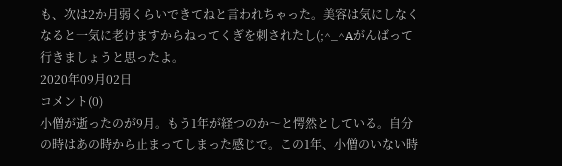も、次は2か月弱くらいできてねと言われちゃった。美容は気にしなくなると一気に老けますからねってくぎを刺されたし(;^_^Aがんばって行きましょうと思ったよ。
2020年09月02日
コメント(0)
小僧が逝ったのが9月。もう1年が経つのか〜と愕然としている。自分の時はあの時から止まってしまった感じで。この1年、小僧のいない時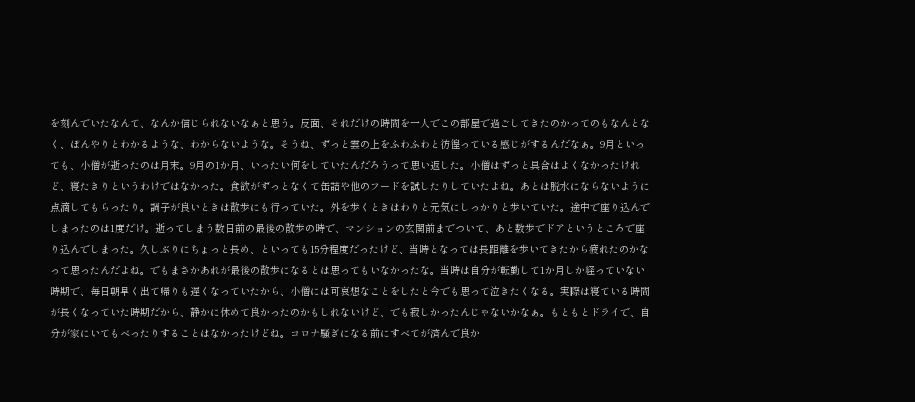を刻んでいたなんて、なんか信じられないなぁと思う。反面、それだけの時間を一人でこの部屋で過ごしてきたのかってのもなんとなく、ぼんやりとわかるような、わからないような。そうね、ずっと雲の上をふわふわと彷徨っている感じがするんだなぁ。9月といっても、小僧が逝ったのは月末。9月の1か月、いったい何をしていたんだろうって思い返した。小僧はずっと具合はよくなかったけれど、寝たきりというわけではなかった。食欲がずっとなくて缶詰や他のフードを試したりしていたよね。あとは脱水にならないように点滴してもらったり。調子が良いときは散歩にも行っていた。外を歩くときはわりと元気にしっかりと歩いていた。途中で座り込んでしまったのは1度だけ。逝ってしまう数日前の最後の散歩の時で、マンションの玄関前までついて、あと数歩でドアというところで座り込んでしまった。久しぶりにちょっと長め、といっても15分程度だったけど、当時となっては長距離を歩いてきたから疲れたのかなって思ったんだよね。でもまさかあれが最後の散歩になるとは思ってもいなかったな。当時は自分が転勤して1か月しか経っていない時期で、毎日朝早く出て帰りも遅くなっていたから、小僧には可哀想なことをしたと今でも思って泣きたくなる。実際は寝ている時間が長くなっていた時期だから、静かに休めて良かったのかもしれないけど、でも寂しかったんじゃないかなぁ。もともとドライで、自分が家にいてもべったりすることはなかったけどね。コロナ騒ぎになる前にすべてが済んで良か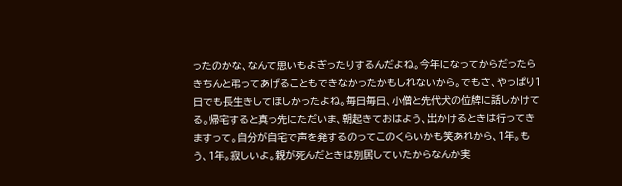ったのかな、なんて思いもよぎったりするんだよね。今年になってからだったらきちんと弔ってあげることもできなかったかもしれないから。でもさ、やっぱり1日でも長生きしてほしかったよね。毎日毎日、小僧と先代犬の位牌に話しかけてる。帰宅すると真っ先にただいま、朝起きておはよう、出かけるときは行ってきますって。自分が自宅で声を発するのってこのくらいかも笑あれから、1年。もう、1年。寂しいよ。親が死んだときは別居していたからなんか実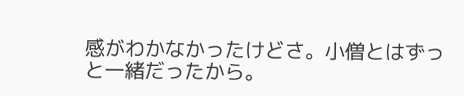感がわかなかったけどさ。小僧とはずっと一緒だったから。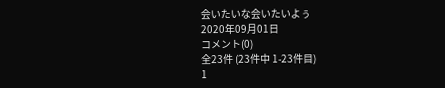会いたいな会いたいよぅ
2020年09月01日
コメント(0)
全23件 (23件中 1-23件目)
1